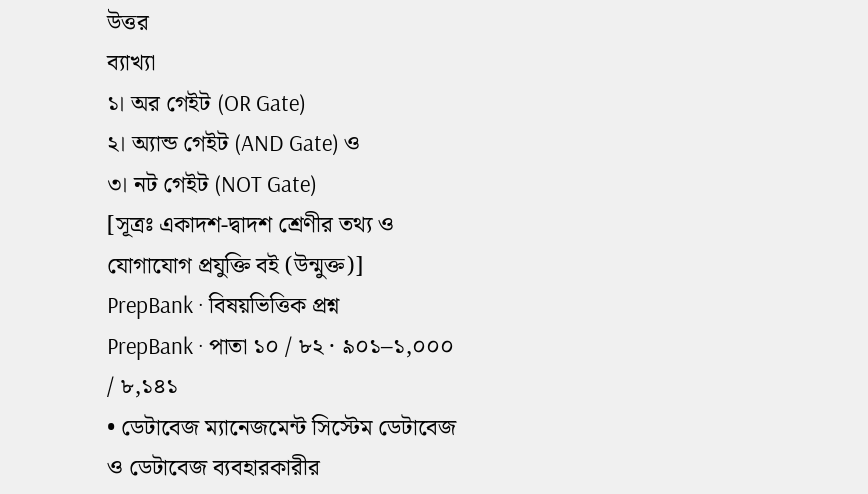উত্তর
ব্যাখ্যা
১। অর গেইট (OR Gate)
২। অ্যান্ড গেইট (AND Gate) ও
৩। নট গেইট (NOT Gate)
[সূত্রঃ একাদশ-দ্বাদশ শ্রেণীর তথ্য ও যোগাযোগ প্রযুক্তি বই (উন্মুক্ত)]
PrepBank · বিষয়ভিত্তিক প্রশ্ন
PrepBank · পাতা ১০ / ৮২ · ৯০১–১,০০০ / ৮,১৪১
• ডেটাবেজ ম্যানেজমেন্ট সিস্টেম ডেটাবেজ ও ডেটাবেজ ব্যবহারকারীর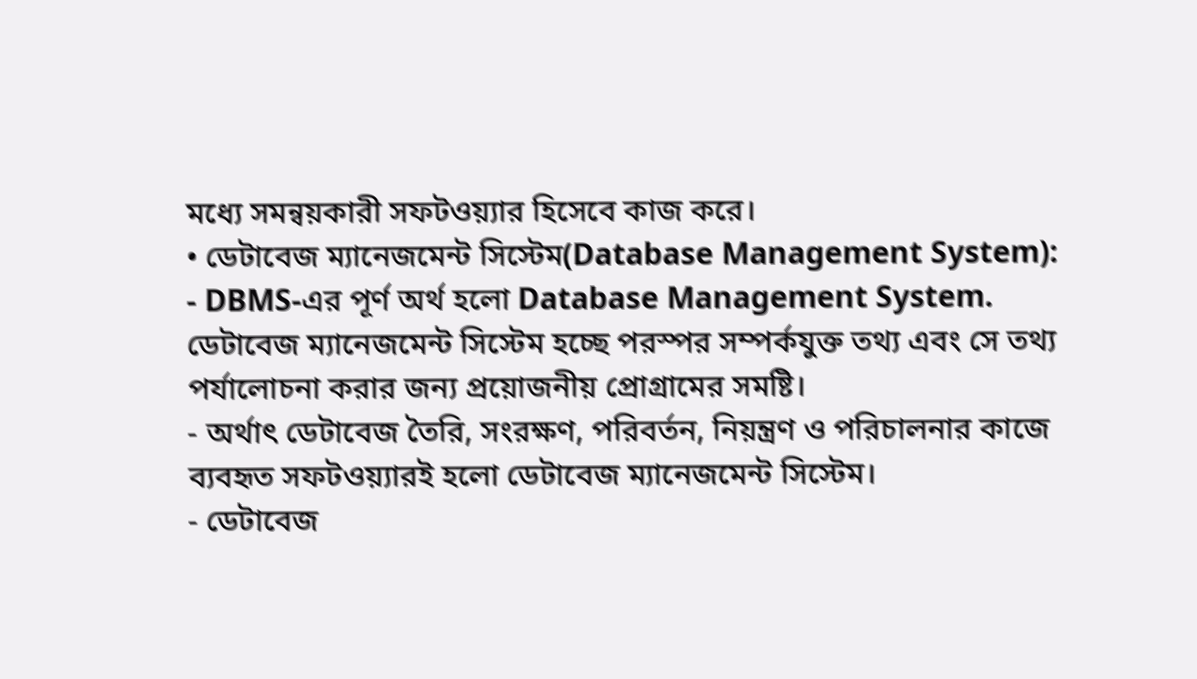মধ্যে সমন্বয়কারী সফটওয়্যার হিসেবে কাজ করে।
• ডেটাবেজ ম্যানেজমেন্ট সিস্টেম(Database Management System):
- DBMS-এর পূর্ণ অর্থ হলো Database Management System. ডেটাবেজ ম্যানেজমেন্ট সিস্টেম হচ্ছে পরস্পর সম্পর্কযুক্ত তথ্য এবং সে তথ্য পর্যালোচনা করার জন্য প্রয়োজনীয় প্রোগ্রামের সমষ্টি।
- অর্থাৎ ডেটাবেজ তৈরি, সংরক্ষণ, পরিবর্তন, নিয়ন্ত্রণ ও পরিচালনার কাজে ব্যবহৃত সফটওয়্যারই হলো ডেটাবেজ ম্যানেজমেন্ট সিস্টেম।
- ডেটাবেজ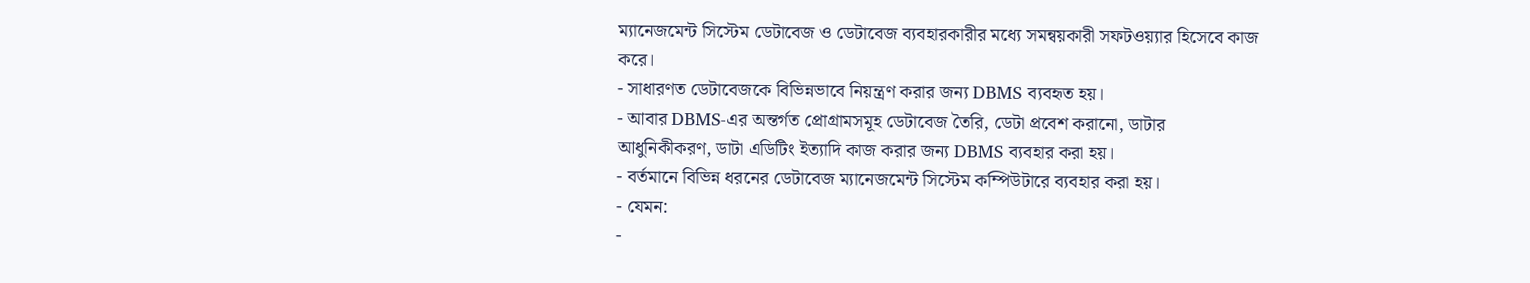ম্যানেজমেন্ট সিস্টেম ডেটাবেজ ও ডেটাবেজ ব্যবহারকারীর মধ্যে সমন্বয়কারী সফটওয়্যার হিসেবে কাজ করে।
- সাধারণত ডেটাবেজকে বিভিন্নভাবে নিয়ন্ত্রণ করার জন্য DBMS ব্যবহৃত হয়।
- আবার DBMS-এর অন্তর্গত প্রোগ্রামসমূহ ডেটাবেজ তৈরি, ডেটা প্রবেশ করানো, ডাটার আধুনিকীকরণ, ডাটা এডিটিং ইত্যাদি কাজ করার জন্য DBMS ব্যবহার করা হয়।
- বর্তমানে বিভিন্ন ধরনের ডেটাবেজ ম্যানেজমেন্ট সিস্টেম কম্পিউটারে ব্যবহার করা হয়।
- যেমন:
-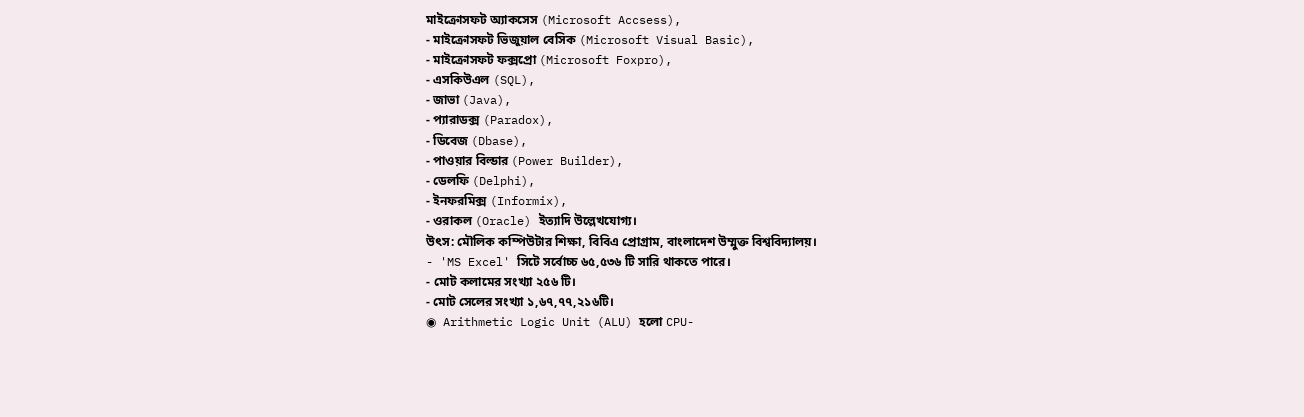মাইক্রোসফট অ্যাকসেস (Microsoft Accsess),
- মাইক্রোসফট ভিজুয়াল বেসিক (Microsoft Visual Basic),
- মাইক্রোসফট ফক্সপ্রো (Microsoft Foxpro),
- এসকিউএল (SQL),
- জাভা (Java),
- প্যারাডক্স (Paradox),
- ডিবেজ (Dbase),
- পাওয়ার বিল্ডার (Power Builder),
- ডেলফি (Delphi),
- ইনফরমিক্স (Informix),
- ওরাকল (Oracle) ইত্যাদি উল্লেখযোগ্য।
উৎস: মৌলিক কম্পিউটার শিক্ষা, বিবিএ প্রোগ্রাম, বাংলাদেশ উম্মুক্ত বিশ্ববিদ্যালয়।
- 'MS Excel' সিটে সর্বোচ্চ ৬৫,৫৩৬ টি সারি থাকতে পারে।
- মোট কলামের সংখ্যা ২৫৬ টি।
- মোট সেলের সংখ্যা ১,৬৭,৭৭,২১৬টি।
◉ Arithmetic Logic Unit (ALU) হলো CPU-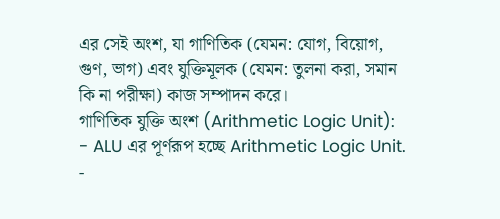এর সেই অংশ, যা গাণিতিক (যেমন: যোগ, বিয়োগ, গুণ, ভাগ) এবং যুক্তিমূলক (যেমন: তুলনা করা, সমান কি না পরীক্ষা) কাজ সম্পাদন করে।
গাণিতিক যুক্তি অংশ (Arithmetic Logic Unit):
- ALU এর পূর্ণরূপ হচ্ছে Arithmetic Logic Unit.
-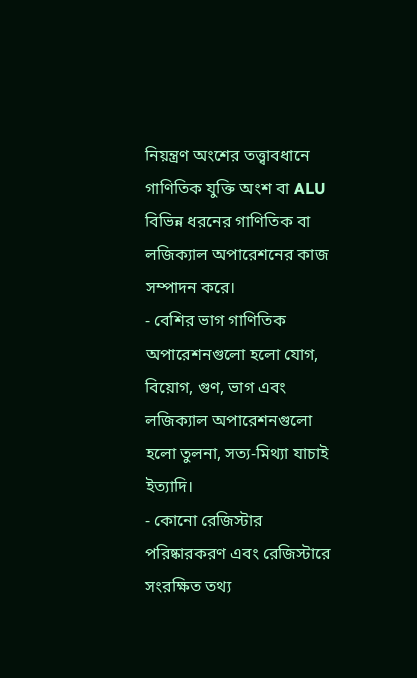নিয়ন্ত্রণ অংশের তত্ত্বাবধানে গাণিতিক যুক্তি অংশ বা ALU বিভিন্ন ধরনের গাণিতিক বা লজিক্যাল অপারেশনের কাজ সম্পাদন করে।
- বেশির ভাগ গাণিতিক অপারেশনগুলো হলো যোগ, বিয়োগ, গুণ, ভাগ এবং লজিক্যাল অপারেশনগুলো হলো তুলনা, সত্য-মিথ্যা যাচাই ইত্যাদি।
- কোনো রেজিস্টার পরিষ্কারকরণ এবং রেজিস্টারে সংরক্ষিত তথ্য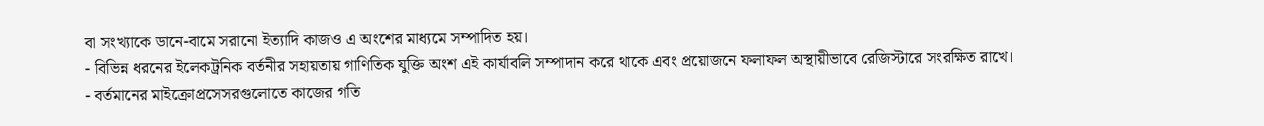বা সংখ্যাকে ডানে-বামে সরানো ইত্যাদি কাজও এ অংশের মাধ্যমে সম্পাদিত হয়।
- বিভিন্ন ধরনের ইলেকট্রনিক বর্তনীর সহায়তায় গাণিতিক যুক্তি অংশ এই কার্যাবলি সম্পাদান করে থাকে এবং প্রয়োজনে ফলাফল অস্থায়ীভাবে রেজিস্টারে সংরক্ষিত রাখে।
- বর্তমানের মাইক্রোপ্রসেসরগুলোতে কাজের গতি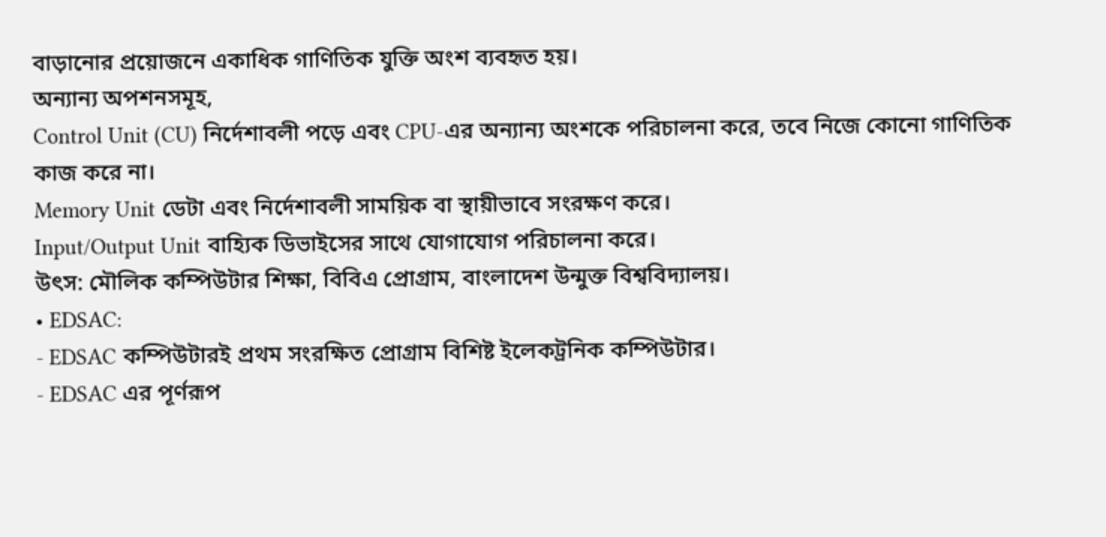বাড়ানোর প্রয়োজনে একাধিক গাণিতিক যুক্তি অংশ ব্যবহৃত হয়।
অন্যান্য অপশনসমূহ,
Control Unit (CU) নির্দেশাবলী পড়ে এবং CPU-এর অন্যান্য অংশকে পরিচালনা করে, তবে নিজে কোনো গাণিতিক কাজ করে না।
Memory Unit ডেটা এবং নির্দেশাবলী সাময়িক বা স্থায়ীভাবে সংরক্ষণ করে।
Input/Output Unit বাহ্যিক ডিভাইসের সাথে যোগাযোগ পরিচালনা করে।
উৎস: মৌলিক কম্পিউটার শিক্ষা, বিবিএ প্রোগ্রাম, বাংলাদেশ উন্মুক্ত বিশ্ববিদ্যালয়।
• EDSAC:
- EDSAC কম্পিউটারই প্রথম সংরক্ষিত প্রোগ্রাম বিশিষ্ট ইলেকট্রনিক কম্পিউটার।
- EDSAC এর পূর্ণরূপ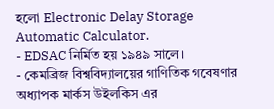হলো Electronic Delay Storage Automatic Calculator.
- EDSAC নির্মিত হয় ১৯৪৯ সালে।
- কেমব্রিজ বিশ্ববিদ্যালয়ের গাণিতিক গবেষণার অধ্যাপক মার্কস উইলকিস এর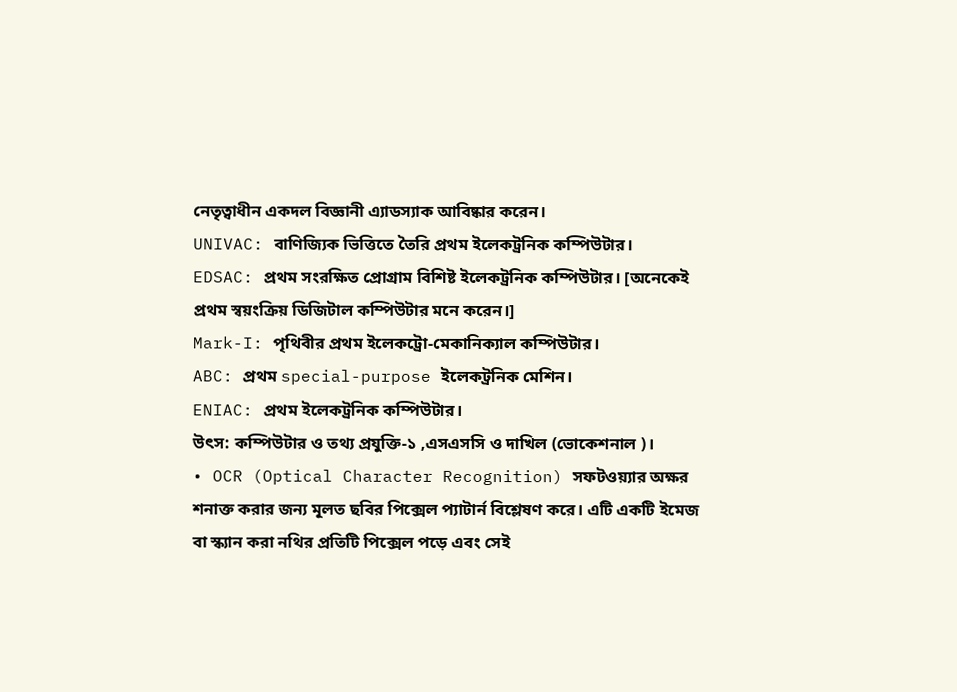নেতৃত্বাধীন একদল বিজ্ঞানী এ্যাডস্যাক আবিষ্কার করেন।
UNIVAC: বাণিজ্যিক ভিত্তিতে তৈরি প্রথম ইলেকট্রনিক কম্পিউটার।
EDSAC: প্রথম সংরক্ষিত প্রোগ্রাম বিশিষ্ট ইলেকট্রনিক কম্পিউটার। [অনেকেই প্রথম স্বয়ংক্রিয় ডিজিটাল কম্পিউটার মনে করেন।]
Mark-I: পৃথিবীর প্রথম ইলেকট্রো-মেকানিক্যাল কম্পিউটার।
ABC: প্রথম special-purpose ইলেকট্রনিক মেশিন।
ENIAC: প্রথম ইলেকট্রনিক কম্পিউটার।
উৎস: কম্পিউটার ও তথ্য প্রযুক্তি-১ ,এসএসসি ও দাখিল (ভোকেশনাল )।
• OCR (Optical Character Recognition) সফটওয়্যার অক্ষর শনাক্ত করার জন্য মূলত ছবির পিক্সেল প্যাটার্ন বিশ্লেষণ করে। এটি একটি ইমেজ বা স্ক্যান করা নথির প্রতিটি পিক্সেল পড়ে এবং সেই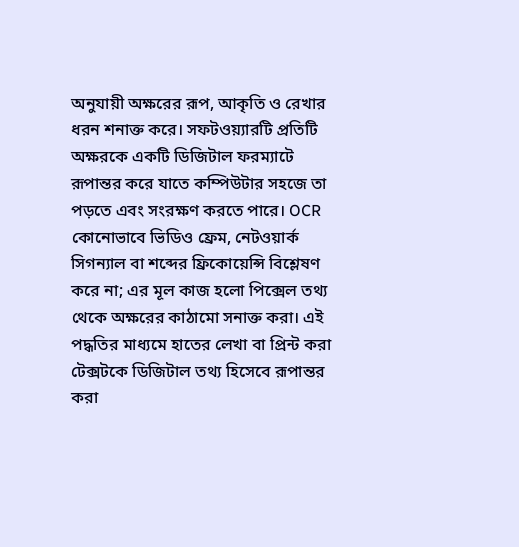অনুযায়ী অক্ষরের রূপ, আকৃতি ও রেখার ধরন শনাক্ত করে। সফটওয়্যারটি প্রতিটি অক্ষরকে একটি ডিজিটাল ফরম্যাটে রূপান্তর করে যাতে কম্পিউটার সহজে তা পড়তে এবং সংরক্ষণ করতে পারে। OCR কোনোভাবে ভিডিও ফ্রেম, নেটওয়ার্ক সিগন্যাল বা শব্দের ফ্রিকোয়েন্সি বিশ্লেষণ করে না; এর মূল কাজ হলো পিক্সেল তথ্য থেকে অক্ষরের কাঠামো সনাক্ত করা। এই পদ্ধতির মাধ্যমে হাতের লেখা বা প্রিন্ট করা টেক্সটকে ডিজিটাল তথ্য হিসেবে রূপান্তর করা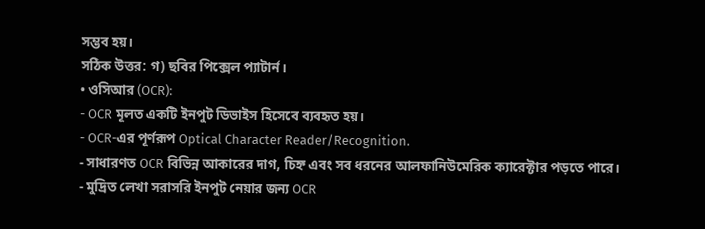সম্ভব হয়।
সঠিক উত্তর: গ) ছবির পিক্সেল প্যাটার্ন।
• ওসিআর (OCR):
- OCR মূলত একটি ইনপুট ডিভাইস হিসেবে ব্যবহৃত হয়।
- OCR-এর পূর্ণরূপ Optical Character Reader/Recognition.
- সাধারণত OCR বিভিন্ন আকারের দাগ, চিহ্ন এবং সব ধরনের আলফানিউমেরিক ক্যারেক্টার পড়তে পারে।
- মুদ্রিত লেখা সরাসরি ইনপুট নেয়ার জন্য OCR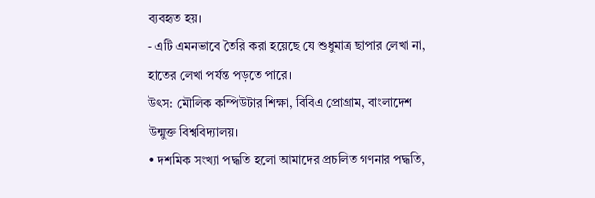ব্যবহৃত হয়।
- এটি এমনভাবে তৈরি করা হয়েছে যে শুধুমাত্র ছাপার লেখা না, হাতের লেখা পর্যন্ত পড়তে পারে।
উৎস: মৌলিক কম্পিউটার শিক্ষা, বিবিএ প্রোগ্রাম, বাংলাদেশ উন্মুক্ত বিশ্ববিদ্যালয়।
• দশমিক সংখ্যা পদ্ধতি হলো আমাদের প্রচলিত গণনার পদ্ধতি,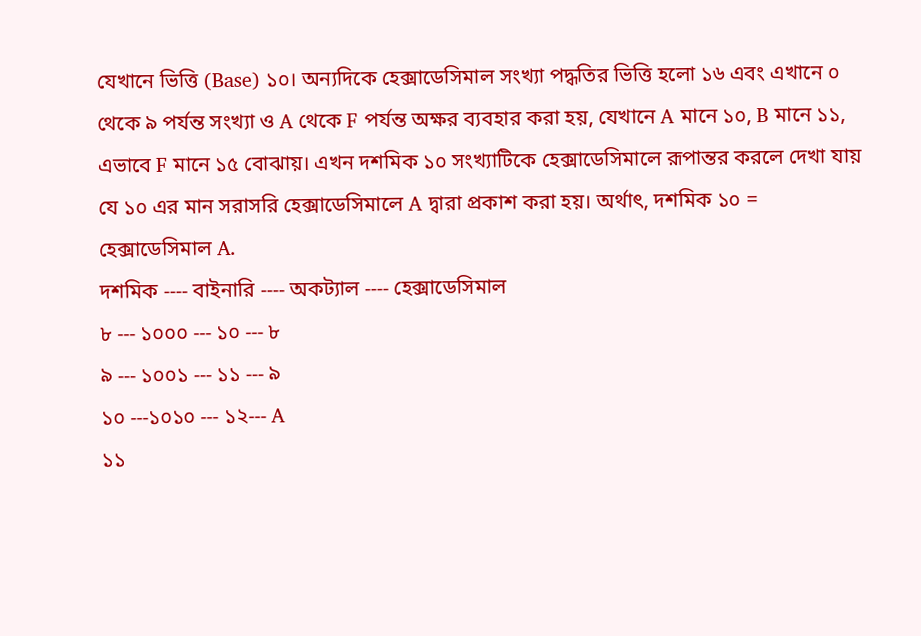যেখানে ভিত্তি (Base) ১০। অন্যদিকে হেক্সাডেসিমাল সংখ্যা পদ্ধতির ভিত্তি হলো ১৬ এবং এখানে ০ থেকে ৯ পর্যন্ত সংখ্যা ও A থেকে F পর্যন্ত অক্ষর ব্যবহার করা হয়, যেখানে A মানে ১০, B মানে ১১, এভাবে F মানে ১৫ বোঝায়। এখন দশমিক ১০ সংখ্যাটিকে হেক্সাডেসিমালে রূপান্তর করলে দেখা যায় যে ১০ এর মান সরাসরি হেক্সাডেসিমালে A দ্বারা প্রকাশ করা হয়। অর্থাৎ, দশমিক ১০ = হেক্সাডেসিমাল A.
দশমিক ---- বাইনারি ---- অকট্যাল ---- হেক্সাডেসিমাল
৮ --- ১০০০ --- ১০ --- ৮
৯ --- ১০০১ --- ১১ --- ৯
১০ ---১০১০ --- ১২--- A
১১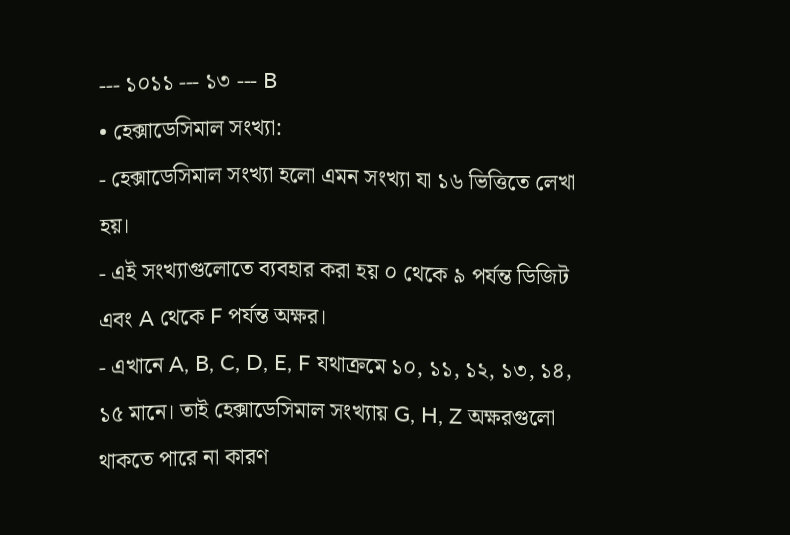--- ১০১১ --- ১৩ --- B
• হেক্সাডেসিমাল সংখ্যা:
- হেক্সাডেসিমাল সংখ্যা হলো এমন সংখ্যা যা ১৬ ভিত্তিতে লেখা হয়।
- এই সংখ্যাগুলোতে ব্যবহার করা হয় ০ থেকে ৯ পর্যন্ত ডিজিট এবং A থেকে F পর্যন্ত অক্ষর।
- এখানে A, B, C, D, E, F যথাক্রমে ১০, ১১, ১২, ১৩, ১৪, ১৫ মানে। তাই হেক্সাডেসিমাল সংখ্যায় G, H, Z অক্ষরগুলো থাকতে পারে না কারণ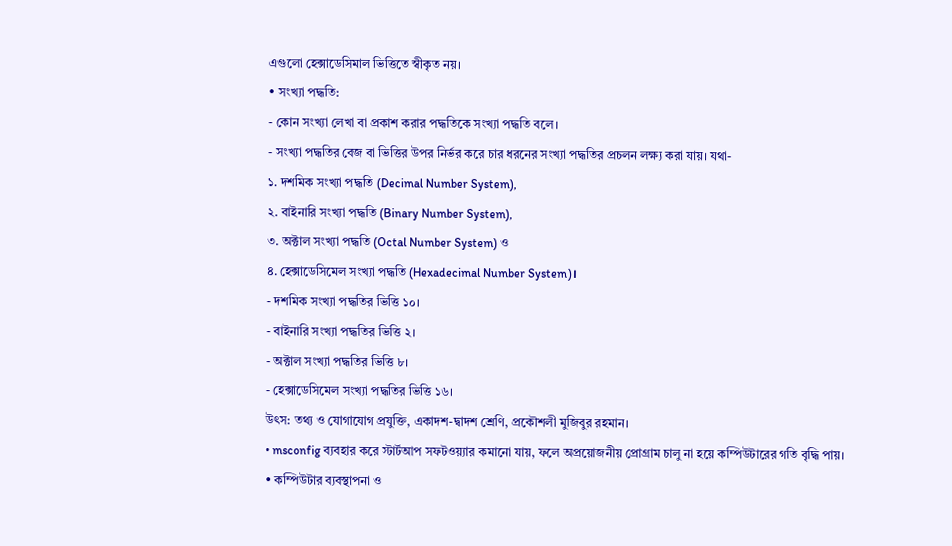এগুলো হেক্সাডেসিমাল ভিত্তিতে স্বীকৃত নয়।
• সংখ্যা পদ্ধতি:
- কোন সংখ্যা লেখা বা প্রকাশ করার পদ্ধতিকে সংখ্যা পদ্ধতি বলে।
- সংখ্যা পদ্ধতির বেজ বা ভিত্তির উপর নির্ভর করে চার ধরনের সংখ্যা পদ্ধতির প্রচলন লক্ষ্য করা যায়। যথা-
১. দশমিক সংখ্যা পদ্ধতি (Decimal Number System),
২. বাইনারি সংখ্যা পদ্ধতি (Binary Number System),
৩. অক্টাল সংখ্যা পদ্ধতি (Octal Number System) ও
৪. হেক্সাডেসিমেল সংখ্যা পদ্ধতি (Hexadecimal Number System)।
- দশমিক সংখ্যা পদ্ধতির ভিত্তি ১০।
- বাইনারি সংখ্যা পদ্ধতির ভিত্তি ২।
- অক্টাল সংখ্যা পদ্ধতির ভিত্তি ৮।
- হেক্সাডেসিমেল সংখ্যা পদ্ধতির ভিত্তি ১৬।
উৎস: তথ্য ও যোগাযোগ প্রযুক্তি, একাদশ-দ্বাদশ শ্রেণি, প্রকৌশলী মুজিবুর রহমান।
• msconfig ব্যবহার করে স্টার্টআপ সফটওয়্যার কমানো যায়, ফলে অপ্রয়োজনীয় প্রোগ্রাম চালু না হয়ে কম্পিউটারের গতি বৃদ্ধি পায়।
• কম্পিউটার ব্যবস্থাপনা ও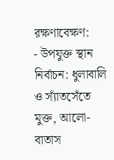রক্ষণাবেক্ষণ:
- উপযুক্ত স্থান নির্বাচন: ধুলাবালি ও স্যাঁতসেঁতে মুক্ত, আলো-বাতাস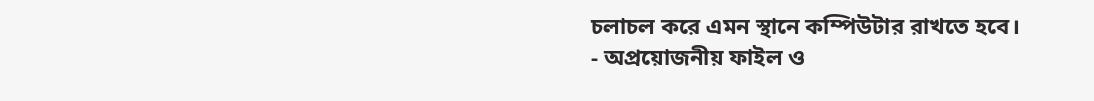চলাচল করে এমন স্থানে কম্পিউটার রাখতে হবে।
- অপ্রয়োজনীয় ফাইল ও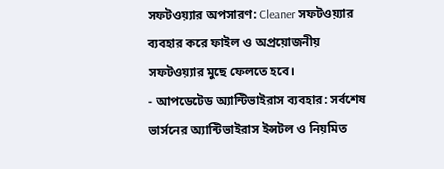সফটওয়্যার অপসারণ: Cleaner সফটওয়্যার ব্যবহার করে ফাইল ও অপ্রয়োজনীয় সফটওয়্যার মুছে ফেলতে হবে।
- আপডেটেড অ্যান্টিভাইরাস ব্যবহার: সর্বশেষ ভার্সনের অ্যান্টিভাইরাস ইন্সটল ও নিয়মিত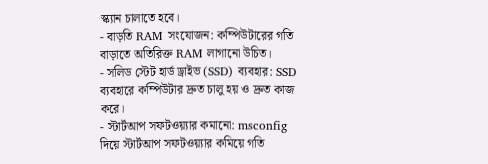স্ক্যান চালাতে হবে।
- বাড়তি RAM সংযোজন: কম্পিউটারের গতি বাড়াতে অতিরিক্ত RAM লাগানো উচিত।
- সলিড স্টেট হার্ড ড্রাইভ (SSD) ব্যবহার: SSD ব্যবহারে কম্পিউটার দ্রুত চালু হয় ও দ্রুত কাজ করে।
- স্টার্টআপ সফটওয়্যার কমানো: msconfig দিয়ে স্টার্টআপ সফটওয়্যার কমিয়ে গতি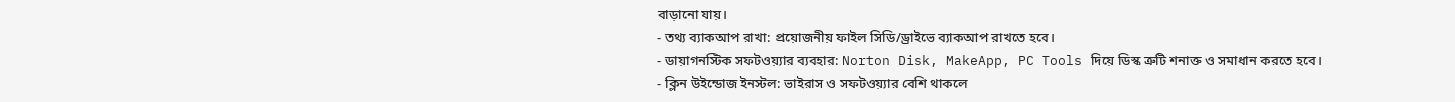বাড়ানো যায়।
- তথ্য ব্যাকআপ রাখা: প্রয়োজনীয় ফাইল সিডি/ড্রাইভে ব্যাকআপ রাখতে হবে।
- ডায়াগনস্টিক সফটওয়্যার ব্যবহার: Norton Disk, MakeApp, PC Tools দিয়ে ডিস্ক ত্রুটি শনাক্ত ও সমাধান করতে হবে।
- ক্লিন উইন্ডোজ ইনস্টল: ভাইরাস ও সফটওয়্যার বেশি থাকলে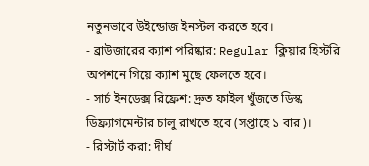নতুনভাবে উইন্ডোজ ইনস্টল করতে হবে।
- ব্রাউজারের ক্যাশ পরিষ্কার: Regular ক্লিয়ার হিস্টরি অপশনে গিয়ে ক্যাশ মুছে ফেলতে হবে।
- সার্চ ইনডেক্স রিফ্রেশ: দ্রুত ফাইল খুঁজতে ডিস্ক ডিফ্র্যাগমেন্টার চালু রাখতে হবে (সপ্তাহে ১ বার)।
- রিস্টার্ট করা: দীর্ঘ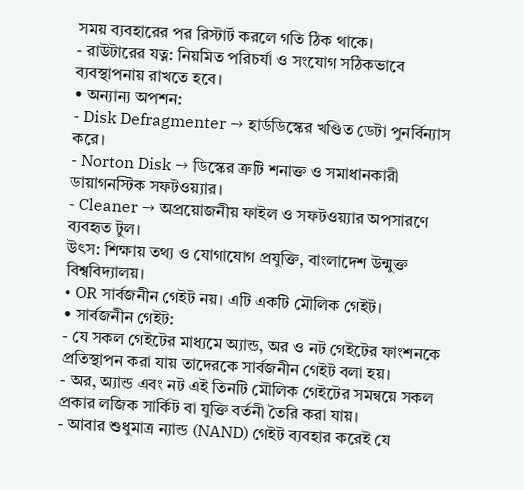সময় ব্যবহারের পর রিস্টার্ট করলে গতি ঠিক থাকে।
- রাউটারের যত্ন: নিয়মিত পরিচর্যা ও সংযোগ সঠিকভাবে ব্যবস্থাপনায় রাখতে হবে।
• অন্যান্য অপশন:
- Disk Defragmenter → হার্ডডিস্কের খণ্ডিত ডেটা পুনর্বিন্যাস করে।
- Norton Disk → ডিস্কের ত্রুটি শনাক্ত ও সমাধানকারী ডায়াগনস্টিক সফটওয়্যার।
- Cleaner → অপ্রয়োজনীয় ফাইল ও সফটওয়্যার অপসারণে ব্যবহৃত টুল।
উৎস: শিক্ষায় তথ্য ও যোগাযোগ প্রযুক্তি, বাংলাদেশ উন্মুক্ত বিশ্ববিদ্যালয়।
• OR সার্বজনীন গেইট নয়। এটি একটি মৌলিক গেইট।
• সার্বজনীন গেইট:
- যে সকল গেইটের মাধ্যমে অ্যান্ড, অর ও নট গেইটের ফাংশনকে প্রতিস্থাপন করা যায় তাদেরকে সার্বজনীন গেইট বলা হয়।
- অর, অ্যান্ড এবং নট এই তিনটি মৌলিক গেইটের সমন্বয়ে সকল প্রকার লজিক সার্কিট বা যুক্তি বর্তনী তৈরি করা যায়।
- আবার শুধুমাত্র ন্যান্ড (NAND) গেইট ব্যবহার করেই যে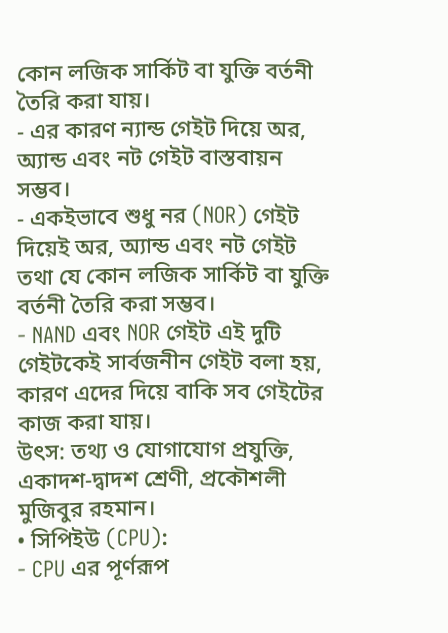কোন লজিক সার্কিট বা যুক্তি বর্তনী তৈরি করা যায়।
- এর কারণ ন্যান্ড গেইট দিয়ে অর, অ্যান্ড এবং নট গেইট বাস্তবায়ন সম্ভব।
- একইভাবে শুধু নর (NOR) গেইট দিয়েই অর, অ্যান্ড এবং নট গেইট তথা যে কোন লজিক সার্কিট বা যুক্তি বর্তনী তৈরি করা সম্ভব।
- NAND এবং NOR গেইট এই দুটি গেইটকেই সার্বজনীন গেইট বলা হয়, কারণ এদের দিয়ে বাকি সব গেইটের কাজ করা যায়।
উৎস: তথ্য ও যোগাযোগ প্রযুক্তি, একাদশ-দ্বাদশ শ্রেণী, প্রকৌশলী মুজিবুর রহমান।
• সিপিইউ (CPU):
- CPU এর পূর্ণরূপ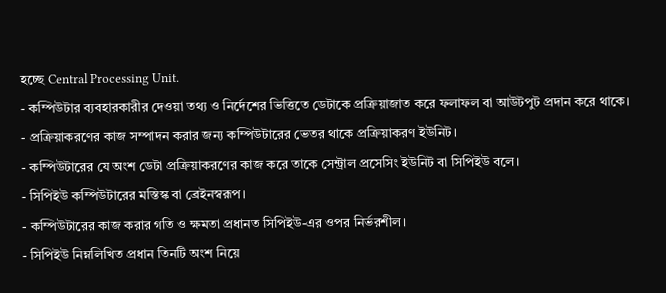হচ্ছে Central Processing Unit.
- কম্পিউটার ব্যবহারকারীর দেওয়া তথ্য ও নির্দেশের ভিত্তিতে ডেটাকে প্রক্রিয়াজাত করে ফলাফল বা আউটপুট প্রদান করে থাকে।
- প্রক্রিয়াকরণের কাজ সম্পাদন করার জন্য কম্পিউটারের ভেতর থাকে প্রক্রিয়াকরণ ইউনিট।
- কম্পিউটারের যে অংশ ডেটা প্রক্রিয়াকরণের কাজ করে তাকে সেন্ট্রাল প্রসেসিং ইউনিট বা সিপিইউ বলে।
- সিপিইউ কম্পিউটারের মস্তিস্ক বা ব্রেইনস্বরূপ।
- কম্পিউটারের কাজ করার গতি ও ক্ষমতা প্রধানত সিপিইউ-এর ওপর নির্ভরশীল।
- সিপিইউ নিম্নলিখিত প্রধান তিনটি অংশ নিয়ে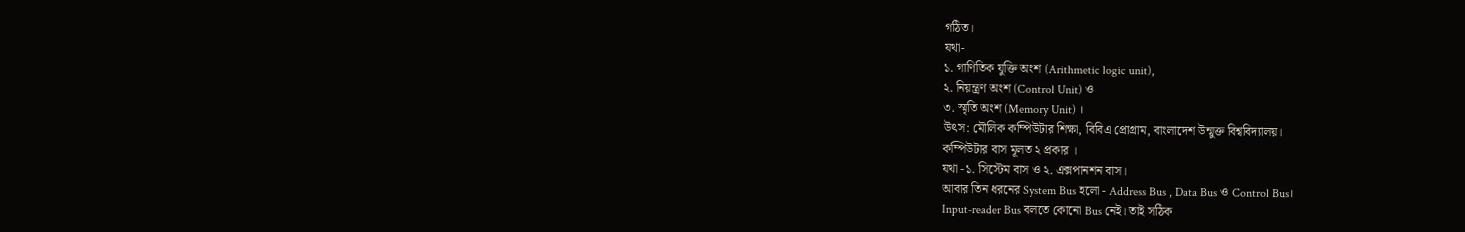গঠিত।
যথা-
১. গাণিতিক যুক্তি অংশ (Arithmetic logic unit),
২. নিয়ন্ত্রণ অংশ (Control Unit) ও
৩. স্মৃতি অংশ (Memory Unit) ।
উৎস: মৌলিক কম্পিউটার শিক্ষা, বিবিএ প্রোগ্রাম, বাংলাদেশ উন্মুক্ত বিশ্ববিদ্যালয়।
কম্পিউটার বাস মূলত ২ প্রকার ।
যথা -১. সিস্টেম বাস ও ২. এক্সপানশন বাস।
আবার তিন ধরনের System Bus হলো - Address Bus , Data Bus ও Control Bus।
Input-reader Bus বলতে কোনো Bus নেই। তাই সঠিক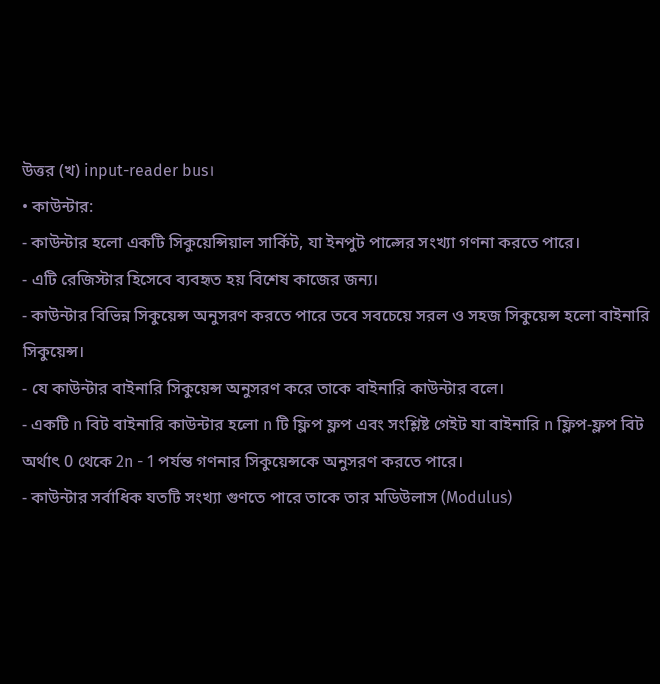উত্তর (খ) input-reader bus।
• কাউন্টার:
- কাউন্টার হলো একটি সিকুয়েন্সিয়াল সার্কিট, যা ইনপুট পাল্সের সংখ্যা গণনা করতে পারে।
- এটি রেজিস্টার হিসেবে ব্যবহৃত হয় বিশেষ কাজের জন্য।
- কাউন্টার বিভিন্ন সিকুয়েন্স অনুসরণ করতে পারে তবে সবচেয়ে সরল ও সহজ সিকুয়েন্স হলো বাইনারি সিকুয়েন্স।
- যে কাউন্টার বাইনারি সিকুয়েন্স অনুসরণ করে তাকে বাইনারি কাউন্টার বলে।
- একটি n বিট বাইনারি কাউন্টার হলো n টি ফ্লিপ ফ্লপ এবং সংশ্লিষ্ট গেইট যা বাইনারি n ফ্লিপ-ফ্লপ বিট অর্থাৎ 0 থেকে 2n - 1 পর্যন্ত গণনার সিকুয়েন্সকে অনুসরণ করতে পারে।
- কাউন্টার সর্বাধিক যতটি সংখ্যা গুণতে পারে তাকে তার মডিউলাস (Modulus)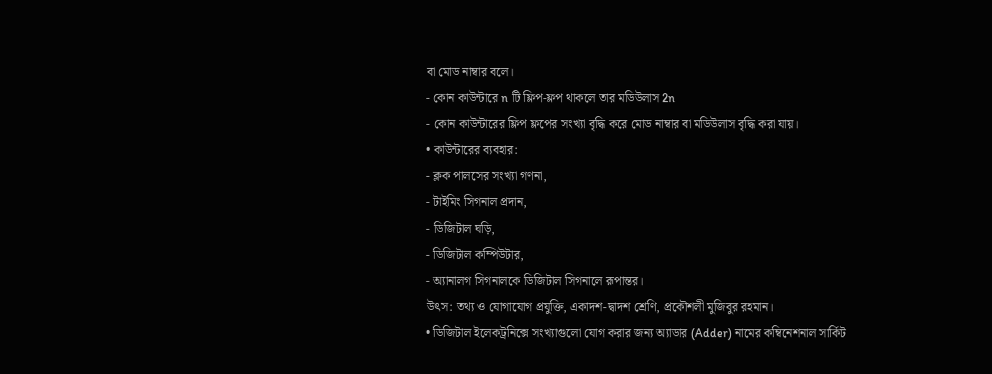বা মোড নাম্বার বলে।
- কোন কাউন্টারে n টি ফ্লিপ-ফ্লপ থাকলে তার মডিউলাস 2n
- কোন কাউন্টারের ফ্লিপ ফ্লপের সংখ্যা বৃদ্ধি করে মোড নাম্বার বা মডিউলাস বৃদ্ধি করা যায়।
• কাউন্টারের ব্যবহার:
- ক্লক পালসের সংখ্যা গণনা,
- টাইমিং সিগনাল প্রদান,
- ডিজিটাল ঘড়ি,
- ডিজিটাল কম্পিউটার,
- অ্যানালগ সিগনালকে ডিজিটাল সিগনালে রূপান্তর।
উৎস: তথ্য ও যোগাযোগ প্রযুক্তি, একাদশ-দ্বাদশ শ্রেণি, প্রকৌশলী মুজিবুর রহমান।
• ডিজিটাল ইলেকট্রনিক্সে সংখ্যাগুলো যোগ করার জন্য অ্যাডার (Adder) নামের কম্বিনেশনাল সার্কিট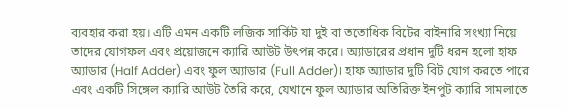ব্যবহার করা হয়। এটি এমন একটি লজিক সার্কিট যা দুই বা ততোধিক বিটের বাইনারি সংখ্যা নিয়ে তাদের যোগফল এবং প্রয়োজনে ক্যারি আউট উৎপন্ন করে। অ্যাডারের প্রধান দুটি ধরন হলো হাফ অ্যাডার (Half Adder) এবং ফুল অ্যাডার (Full Adder)। হাফ অ্যাডার দুটি বিট যোগ করতে পারে এবং একটি সিঙ্গেল ক্যারি আউট তৈরি করে, যেখানে ফুল অ্যাডার অতিরিক্ত ইনপুট ক্যারি সামলাতে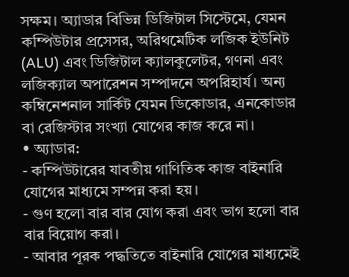সক্ষম। অ্যাডার বিভিন্ন ডিজিটাল সিস্টেমে, যেমন কম্পিউটার প্রসেসর, অরিথমেটিক লজিক ইউনিট (ALU) এবং ডিজিটাল ক্যালকুলেটর, গণনা এবং লজিক্যাল অপারেশন সম্পাদনে অপরিহার্য। অন্য কম্বিনেশনাল সার্কিট যেমন ডিকোডার, এনকোডার বা রেজিস্টার সংখ্যা যোগের কাজ করে না।
• অ্যাডার:
- কম্পিউটারের যাবতীয় গাণিতিক কাজ বাইনারি যোগের মাধ্যমে সম্পন্ন করা হয়।
- গুণ হলো বার বার যোগ করা এবং ভাগ হলো বার বার বিয়োগ করা।
- আবার পূরক পদ্ধতিতে বাইনারি যোগের মাধ্যমেই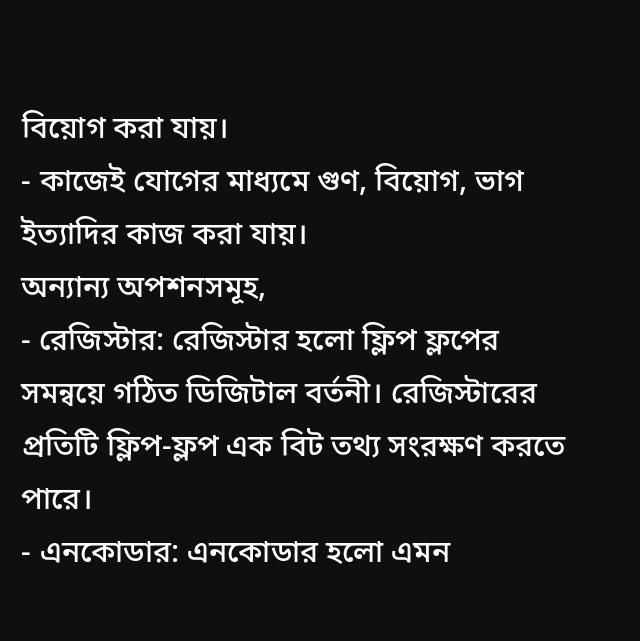বিয়োগ করা যায়।
- কাজেই যোগের মাধ্যমে গুণ, বিয়োগ, ভাগ ইত্যাদির কাজ করা যায়।
অন্যান্য অপশনসমূহ,
- রেজিস্টার: রেজিস্টার হলো ফ্লিপ ফ্লপের সমন্বয়ে গঠিত ডিজিটাল বর্তনী। রেজিস্টারের প্রতিটি ফ্লিপ-ফ্লপ এক বিট তথ্য সংরক্ষণ করতে পারে।
- এনকোডার: এনকোডার হলো এমন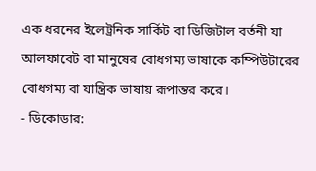এক ধরনের ইলেট্রনিক সার্কিট বা ডিজিটাল বর্তনী যা আলফাবেট বা মানুষের বোধগম্য ভাষাকে কম্পিউটারের বোধগম্য বা যান্ত্রিক ভাষায় রূপান্তর করে।
- ডিকোডার: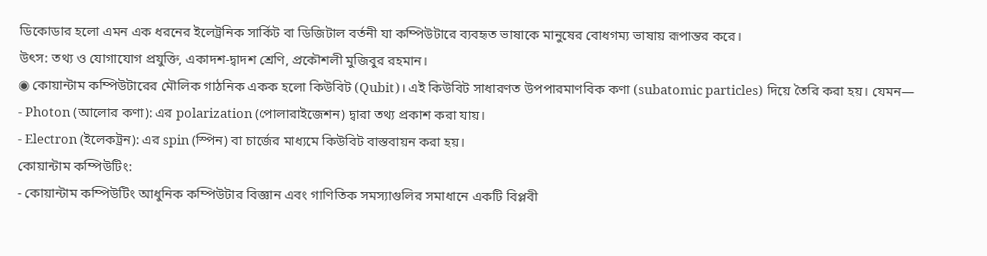ডিকোডার হলো এমন এক ধরনের ইলেট্রনিক সার্কিট বা ডিজিটাল বর্তনী যা কম্পিউটারে ব্যবহৃত ভাষাকে মানুষের বোধগম্য ভাষায় রূপান্তর করে।
উৎস: তথ্য ও যোগাযোগ প্রযুক্তি, একাদশ-দ্বাদশ শ্রেণি, প্রকৌশলী মুজিবুর রহমান।
◉ কোয়ান্টাম কম্পিউটারের মৌলিক গাঠনিক একক হলো কিউবিট (Qubit)। এই কিউবিট সাধারণত উপপারমাণবিক কণা (subatomic particles) দিয়ে তৈরি করা হয়। যেমন—
- Photon (আলোর কণা): এর polarization (পোলারাইজেশন) দ্বারা তথ্য প্রকাশ করা যায়।
- Electron (ইলেকট্রন): এর spin (স্পিন) বা চার্জের মাধ্যমে কিউবিট বাস্তবায়ন করা হয়।
কোয়ান্টাম কম্পিউটিং:
- কোয়ান্টাম কম্পিউটিং আধুনিক কম্পিউটার বিজ্ঞান এবং গাণিতিক সমস্যাগুলির সমাধানে একটি বিপ্লবী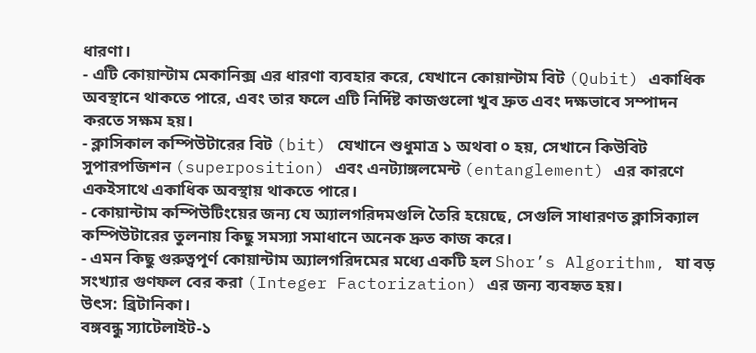ধারণা।
- এটি কোয়ান্টাম মেকানিক্স এর ধারণা ব্যবহার করে, যেখানে কোয়ান্টাম বিট (Qubit) একাধিক অবস্থানে থাকতে পারে, এবং তার ফলে এটি নির্দিষ্ট কাজগুলো খুব দ্রুত এবং দক্ষভাবে সম্পাদন করতে সক্ষম হয়।
- ক্লাসিকাল কম্পিউটারের বিট (bit) যেখানে শুধুমাত্র ১ অথবা ০ হয়, সেখানে কিউবিট সুপারপজিশন (superposition) এবং এনট্যাঙ্গলমেন্ট (entanglement) এর কারণে একইসাথে একাধিক অবস্থায় থাকতে পারে।
- কোয়ান্টাম কম্পিউটিংয়ের জন্য যে অ্যালগরিদমগুলি তৈরি হয়েছে, সেগুলি সাধারণত ক্লাসিক্যাল কম্পিউটারের তুলনায় কিছু সমস্যা সমাধানে অনেক দ্রুত কাজ করে।
- এমন কিছু গুরুত্বপূর্ণ কোয়ান্টাম অ্যালগরিদমের মধ্যে একটি হল Shor’s Algorithm, যা বড় সংখ্যার গুণফল বের করা (Integer Factorization) এর জন্য ব্যবহৃত হয়।
উৎস: ব্রিটানিকা।
বঙ্গবন্ধু স্যাটেলাইট-১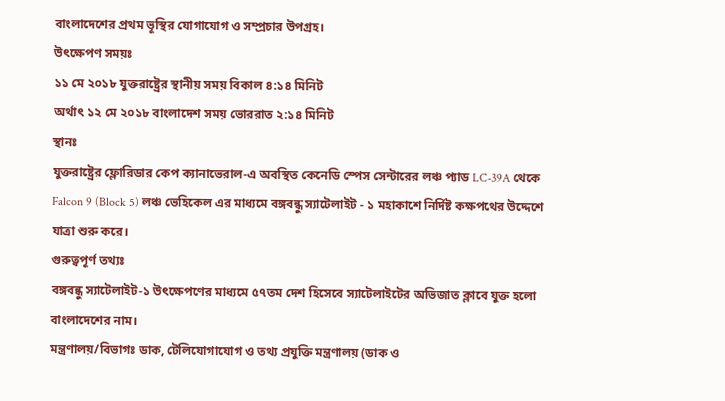বাংলাদেশের প্রথম ভূস্থির যোগাযোগ ও সম্প্রচার উপগ্রহ।
উৎক্ষেপণ সময়ঃ
১১ মে ২০১৮ যুক্তরাষ্ট্রের স্থানীয় সময় বিকাল ৪:১৪ মিনিট
অর্থাৎ ১২ মে ২০১৮ বাংলাদেশ সময় ভোররাত ২:১৪ মিনিট
স্থানঃ
যুক্তরাষ্ট্রের ফ্লোরিডার কেপ ক্যানাভেরাল-এ অবস্থিত কেনেডি স্পেস সেন্টারের লঞ্চ প্যাড LC-39A থেকে Falcon 9 (Block 5) লঞ্চ ভেহিকেল এর মাধ্যমে বঙ্গবন্ধু স্যাটেলাইট - ১ মহাকাশে নির্দিষ্ট কক্ষপথের উদ্দেশে যাত্রা শুরু করে।
গুরুত্বপূর্ণ তথ্যঃ
বঙ্গবন্ধু স্যাটেলাইট-১ উৎক্ষেপণের মাধ্যমে ৫৭তম দেশ হিসেবে স্যাটেলাইটের অভিজাত ক্লাবে যুক্ত হলো বাংলাদেশের নাম।
মন্ত্রণালয়/বিভাগঃ ডাক, টেলিযোগাযোগ ও তথ্য প্রযুক্তি মন্ত্রণালয় (ডাক ও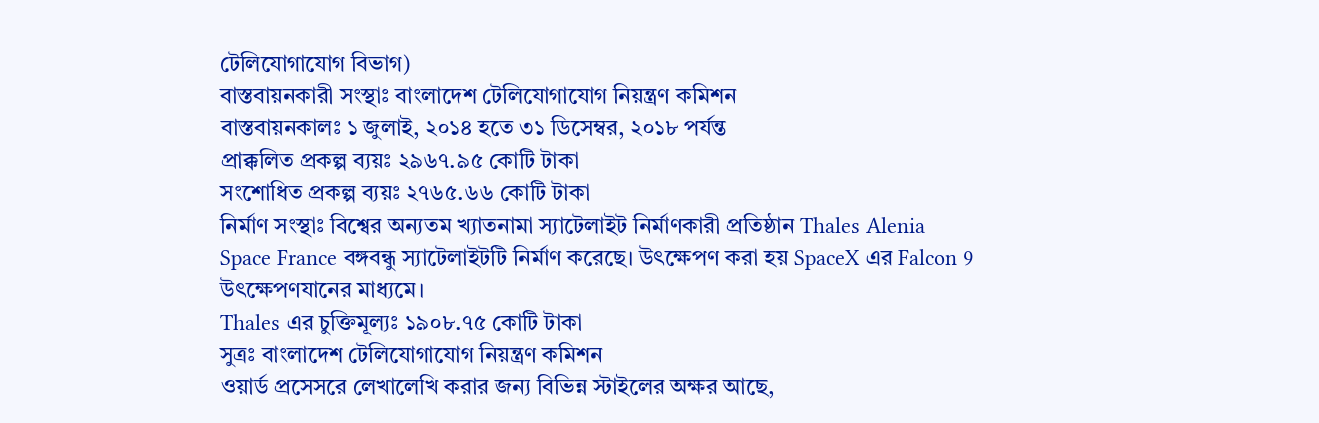টেলিযোগাযোগ বিভাগ)
বাস্তবায়নকারী সংস্থাঃ বাংলাদেশ টেলিযোগাযোগ নিয়ন্ত্রণ কমিশন
বাস্তবায়নকালঃ ১ জুলাই, ২০১৪ হতে ৩১ ডিসেম্বর, ২০১৮ পর্যন্ত
প্রাক্কলিত প্রকল্প ব্যয়ঃ ২৯৬৭.৯৫ কোটি টাকা
সংশোধিত প্রকল্প ব্যয়ঃ ২৭৬৫.৬৬ কোটি টাকা
নির্মাণ সংস্থাঃ বিশ্বের অন্যতম খ্যাতনামা স্যাটেলাইট নির্মাণকারী প্রতিষ্ঠান Thales Alenia Space France বঙ্গবন্ধু স্যাটেলাইটটি নির্মাণ করেছে। উৎক্ষেপণ করা হয় SpaceX এর Falcon 9 উৎক্ষেপণযানের মাধ্যমে।
Thales এর চুক্তিমূল্যঃ ১৯০৮.৭৫ কোটি টাকা
সুত্রঃ বাংলাদেশ টেলিযোগাযোগ নিয়ন্ত্রণ কমিশন
ওয়ার্ড প্রসেসরে লেখালেখি করার জন্য বিভিন্ন স্টাইলের অক্ষর আছে,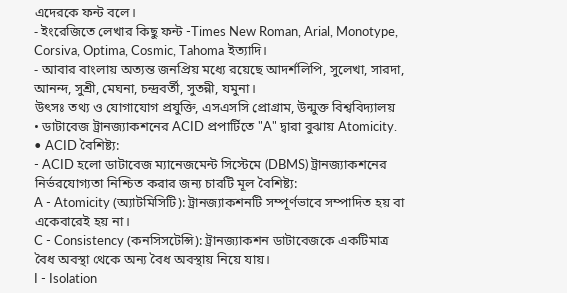এদেরকে ফন্ট বলে।
- ইংরেজিতে লেখার কিছু ফন্ট -Times New Roman, Arial, Monotype, Corsiva, Optima, Cosmic, Tahoma ইত্যাদি।
- আবার বাংলায় অত্যন্ত জনপ্রিয় মধ্যে রয়েছে আদর্শলিপি, সুলেখা, সারদা, আনন্দ, সুশ্রী, মেঘনা, চন্দ্রবর্তী, সুতন্নী, যমুনা।
উৎসঃ তথ্য ও যোগাযোগ প্রযুক্তি, এসএসসি প্রোগ্রাম, উন্মুক্ত বিশ্ববিদ্যালয়
• ডাটাবেজ ট্রানজ্যাকশনের ACID প্রপার্টিতে "A" দ্বারা বুঝায় Atomicity.
• ACID বৈশিষ্ট্য:
- ACID হলো ডাটাবেজ ম্যানেজমেন্ট সিস্টেমে (DBMS) ট্রানজ্যাকশনের নির্ভরযোগ্যতা নিশ্চিত করার জন্য চারটি মূল বৈশিষ্ট্য:
A - Atomicity (অ্যাটমিসিটি): ট্রানজ্যাকশনটি সম্পূর্ণভাবে সম্পাদিত হয় বা একেবারেই হয় না।
C - Consistency (কনসিসটেন্সি): ট্রানজ্যাকশন ডাটাবেজকে একটিমাত্র বৈধ অবস্থা থেকে অন্য বৈধ অবস্থায় নিয়ে যায়।
I - Isolation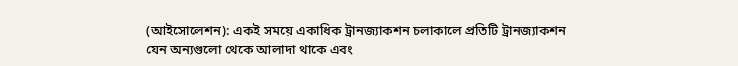(আইসোলেশন): একই সময়ে একাধিক ট্রানজ্যাকশন চলাকালে প্রতিটি ট্রানজ্যাকশন যেন অন্যগুলো থেকে আলাদা থাকে এবং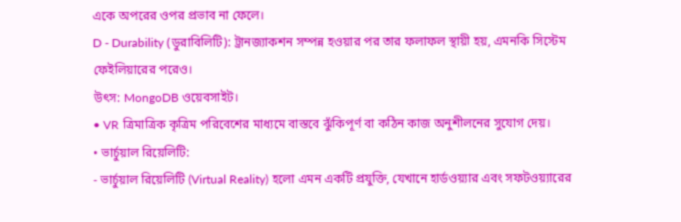একে অপরের ওপর প্রভাব না ফেলে।
D - Durability (ডুরাবিলিটি): ট্রানজ্যাকশন সম্পন্ন হওয়ার পর তার ফলাফল স্থায়ী হয়, এমনকি সিস্টেম ফেইলিয়ারের পরেও।
উৎস: MongoDB ওয়েবসাইট।
• VR ত্রিমাত্রিক কৃত্রিম পরিবেশের মাধ্যমে বাস্তবে ঝুঁকিপূর্ণ বা কঠিন কাজ অনুশীলনের সুযোগ দেয়।
• ভার্চুয়াল রিয়েলিটি:
- ভার্চুয়াল রিয়েলিটি (Virtual Reality) হলো এমন একটি প্রযুক্তি, যেখানে হার্ডওয়্যার এবং সফটওয়্যারের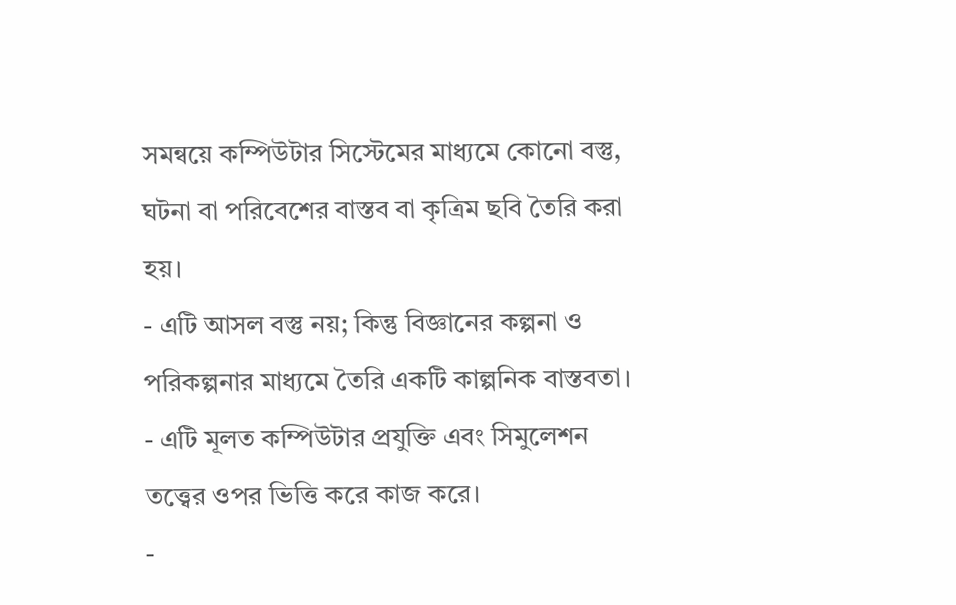সমন্বয়ে কম্পিউটার সিস্টেমের মাধ্যমে কোনো বস্তু, ঘটনা বা পরিবেশের বাস্তব বা কৃত্রিম ছবি তৈরি করা হয়।
- এটি আসল বস্তু নয়; কিন্তু বিজ্ঞানের কল্পনা ও পরিকল্পনার মাধ্যমে তৈরি একটি কাল্পনিক বাস্তবতা।
- এটি মূলত কম্পিউটার প্রযুক্তি এবং সিমুলেশন তত্ত্বের ওপর ভিত্তি করে কাজ করে।
-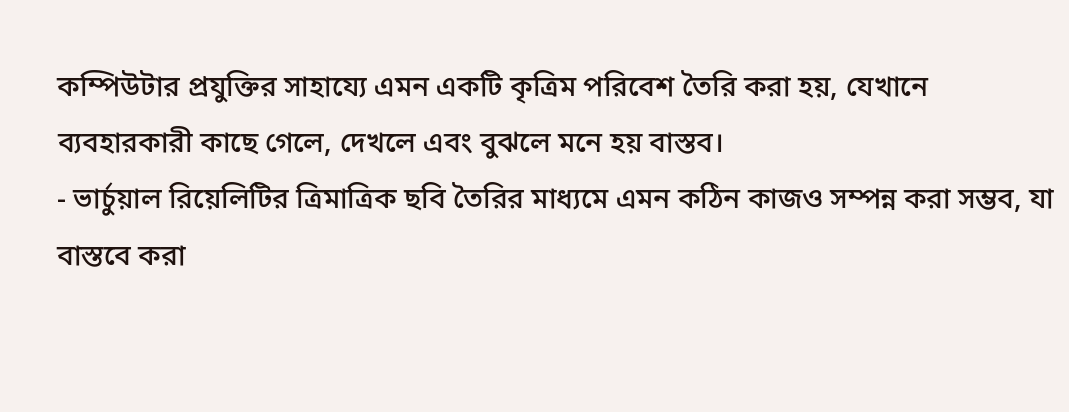কম্পিউটার প্রযুক্তির সাহায্যে এমন একটি কৃত্রিম পরিবেশ তৈরি করা হয়, যেখানে ব্যবহারকারী কাছে গেলে, দেখলে এবং বুঝলে মনে হয় বাস্তব।
- ভার্চুয়াল রিয়েলিটির ত্রিমাত্রিক ছবি তৈরির মাধ্যমে এমন কঠিন কাজও সম্পন্ন করা সম্ভব, যা বাস্তবে করা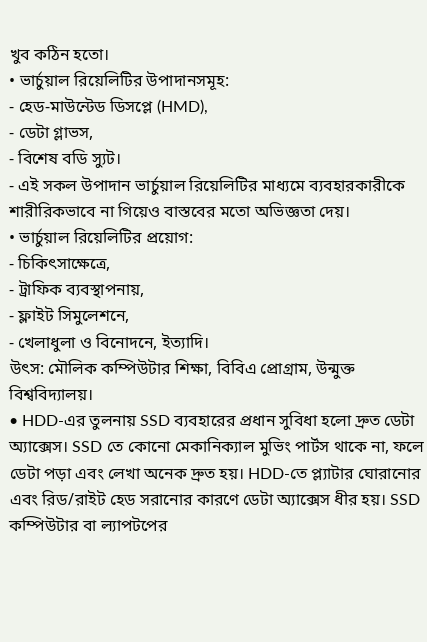খুব কঠিন হতো।
• ভার্চুয়াল রিয়েলিটির উপাদানসমূহ:
- হেড-মাউন্টেড ডিসপ্লে (HMD),
- ডেটা গ্লাভস,
- বিশেষ বডি স্যুট।
- এই সকল উপাদান ভার্চুয়াল রিয়েলিটির মাধ্যমে ব্যবহারকারীকে শারীরিকভাবে না গিয়েও বাস্তবের মতো অভিজ্ঞতা দেয়।
• ভার্চুয়াল রিয়েলিটির প্রয়োগ:
- চিকিৎসাক্ষেত্রে,
- ট্রাফিক ব্যবস্থাপনায়,
- ফ্লাইট সিমুলেশনে,
- খেলাধুলা ও বিনোদনে, ইত্যাদি।
উৎস: মৌলিক কম্পিউটার শিক্ষা, বিবিএ প্রোগ্রাম, উন্মুক্ত বিশ্ববিদ্যালয়।
• HDD-এর তুলনায় SSD ব্যবহারের প্রধান সুবিধা হলো দ্রুত ডেটা অ্যাক্সেস। SSD তে কোনো মেকানিক্যাল মুভিং পার্টস থাকে না, ফলে ডেটা পড়া এবং লেখা অনেক দ্রুত হয়। HDD-তে প্ল্যাটার ঘোরানোর এবং রিড/রাইট হেড সরানোর কারণে ডেটা অ্যাক্সেস ধীর হয়। SSD কম্পিউটার বা ল্যাপটপের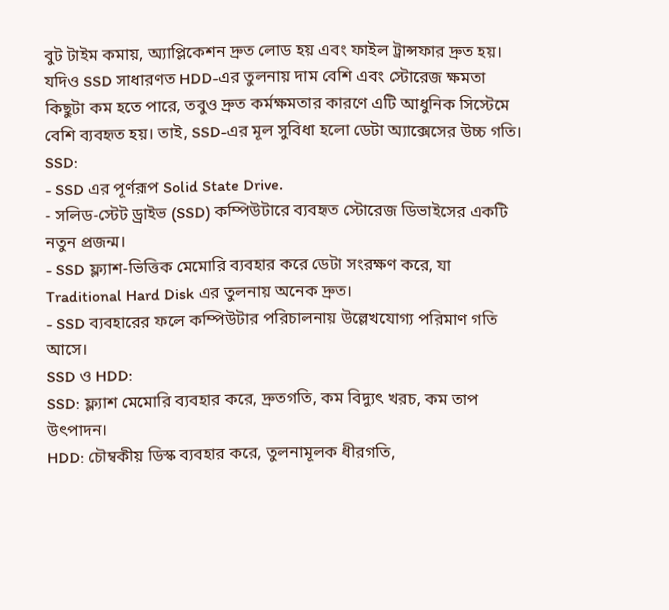বুট টাইম কমায়, অ্যাপ্লিকেশন দ্রুত লোড হয় এবং ফাইল ট্রান্সফার দ্রুত হয়। যদিও SSD সাধারণত HDD-এর তুলনায় দাম বেশি এবং স্টোরেজ ক্ষমতা কিছুটা কম হতে পারে, তবুও দ্রুত কর্মক্ষমতার কারণে এটি আধুনিক সিস্টেমে বেশি ব্যবহৃত হয়। তাই, SSD-এর মূল সুবিধা হলো ডেটা অ্যাক্সেসের উচ্চ গতি।
SSD:
- SSD এর পূর্ণরূপ Solid State Drive.
- সলিড-স্টেট ড্রাইভ (SSD) কম্পিউটারে ব্যবহৃত স্টোরেজ ডিভাইসের একটি নতুন প্রজন্ম।
- SSD ফ্ল্যাশ-ভিত্তিক মেমোরি ব্যবহার করে ডেটা সংরক্ষণ করে, যা Traditional Hard Disk এর তুলনায় অনেক দ্রুত।
- SSD ব্যবহারের ফলে কম্পিউটার পরিচালনায় উল্লেখযোগ্য পরিমাণ গতি আসে।
SSD ও HDD:
SSD: ফ্ল্যাশ মেমোরি ব্যবহার করে, দ্রুতগতি, কম বিদ্যুৎ খরচ, কম তাপ উৎপাদন।
HDD: চৌম্বকীয় ডিস্ক ব্যবহার করে, তুলনামূলক ধীরগতি,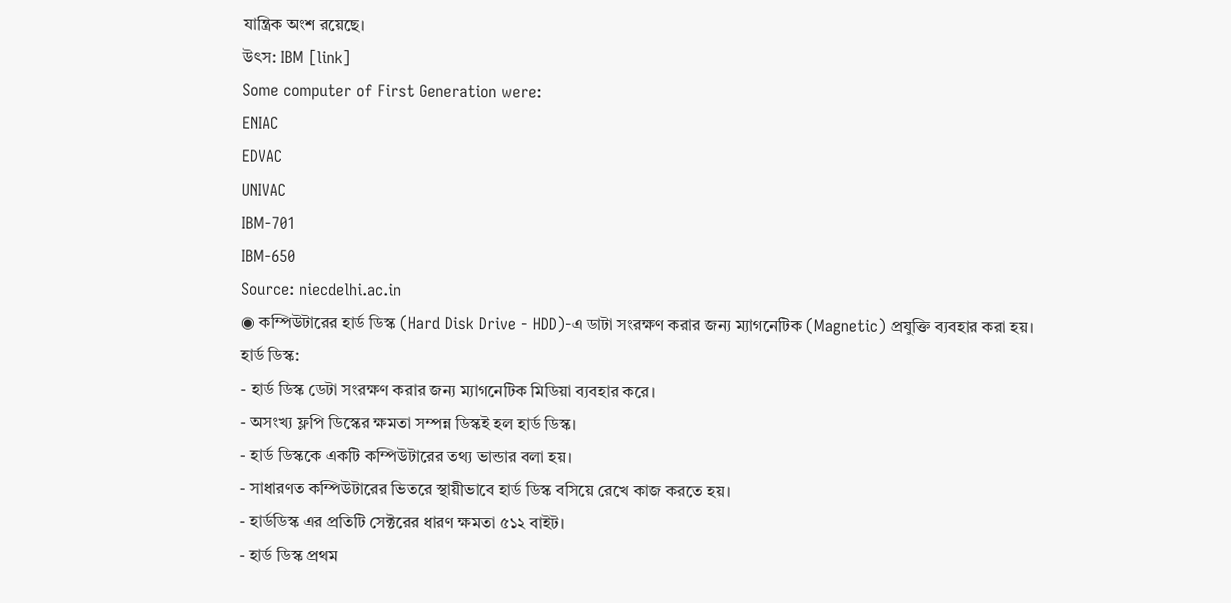যান্ত্রিক অংশ রয়েছে।
উৎস: IBM [link]
Some computer of First Generation were:
ENIAC
EDVAC
UNIVAC
IBM-701
IBM-650
Source: niecdelhi.ac.in
◉ কম্পিউটারের হার্ড ডিস্ক (Hard Disk Drive - HDD)-এ ডাটা সংরক্ষণ করার জন্য ম্যাগনেটিক (Magnetic) প্রযুক্তি ব্যবহার করা হয়।
হার্ড ডিস্ক:
- হার্ড ডিস্ক ডেটা সংরক্ষণ করার জন্য ম্যাগনেটিক মিডিয়া ব্যবহার করে।
- অসংখ্য ফ্লপি ডিস্কের ক্ষমতা সম্পন্ন ডিস্কই হল হার্ড ডিস্ক।
- হার্ড ডিস্ককে একটি কম্পিউটারের তথ্য ভান্ডার বলা হয়।
- সাধারণত কম্পিউটারের ভিতরে স্থায়ীভাবে হার্ড ডিস্ক বসিয়ে রেখে কাজ করতে হয়।
- হার্ডডিস্ক এর প্রতিটি সেক্টরের ধারণ ক্ষমতা ৫১২ বাইট।
- হার্ড ডিস্ক প্রথম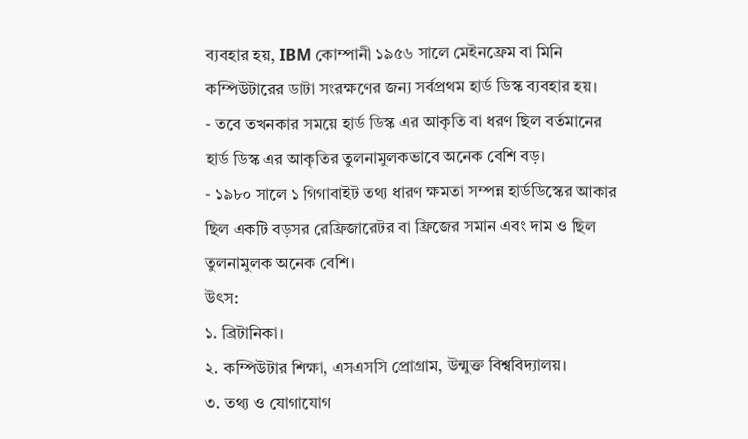ব্যবহার হয়, IBM কোম্পানী ১৯৫৬ সালে মেইনফ্রেম বা মিনি কম্পিউটারের ডাটা সংরক্ষণের জন্য সর্বপ্রথম হার্ড ডিস্ক ব্যবহার হয়।
- তবে তখনকার সময়ে হার্ড ডিস্ক এর আকৃতি বা ধরণ ছিল বর্তমানের হার্ড ডিস্ক এর আকৃতির তুলনামুলকভাবে অনেক বেশি বড়।
- ১৯৮০ সালে ১ গিগাবাইট তথ্য ধারণ ক্ষমতা সম্পন্ন হার্ডডিস্কের আকার ছিল একটি বড়সর রেফ্রিজারেটর বা ফ্রিজের সমান এবং দাম ও ছিল তুলনামুলক অনেক বেশি।
উৎস:
১. ব্রিটানিকা।
২. কম্পিউটার শিক্ষা, এসএসসি প্রোগ্রাম, উন্মুক্ত বিশ্ববিদ্যালয়।
৩. তথ্য ও যোগাযোগ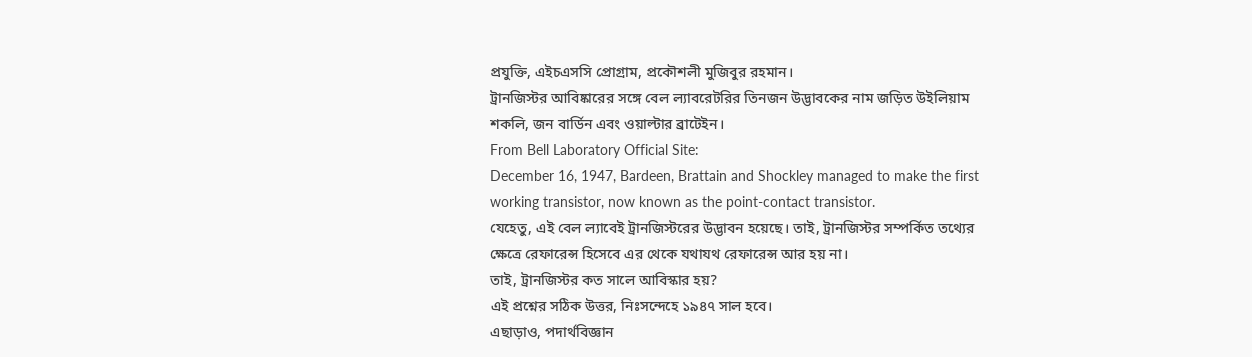প্রযুক্তি, এইচএসসি প্রোগ্রাম, প্রকৌশলী মুজিবুর রহমান।
ট্রানজিস্টর আবিষ্কারের সঙ্গে বেল ল্যাবরেটরির তিনজন উদ্ভাবকের নাম জড়িত উইলিয়াম শকলি, জন বার্ডিন এবং ওয়াল্টার ব্ৰাটেইন।
From Bell Laboratory Official Site:
December 16, 1947, Bardeen, Brattain and Shockley managed to make the first working transistor, now known as the point-contact transistor.
যেহেতু, এই বেল ল্যাবেই ট্রানজিস্টরের উদ্ভাবন হয়েছে। তাই, ট্রানজিস্টর সম্পর্কিত তথ্যের ক্ষেত্রে রেফারেন্স হিসেবে এর থেকে যথাযথ রেফারেন্স আর হয় না।
তাই, ট্রানজিস্টর কত সালে আবিস্কার হয়?
এই প্রশ্নের সঠিক উত্তর, নিঃসন্দেহে ১৯৪৭ সাল হবে।
এছাড়াও, পদার্থবিজ্ঞান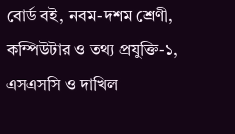বোর্ড বই, নবম-দশম শ্রেণী, কম্পিউটার ও তথ্য প্রযুক্তি-১, এসএসসি ও দাখিল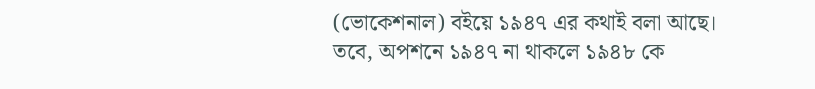(ভোকেশনাল) বইয়ে ১৯৪৭ এর কথাই বলা আছে।
তবে, অপশনে ১৯৪৭ না থাকলে ১৯৪৮ কে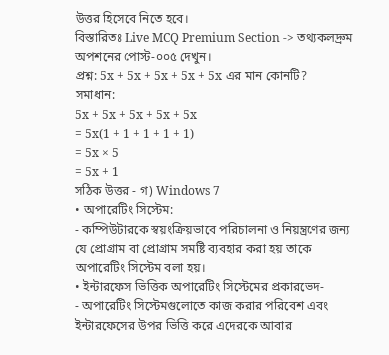উত্তর হিসেবে নিতে হবে।
বিস্তারিতঃ Live MCQ Premium Section -> তথ্যকলদ্রুম অপশনের পোস্ট-০০৫ দেখুন।
প্রশ্ন: 5x + 5x + 5x + 5x + 5x এর মান কোনটি?
সমাধান:
5x + 5x + 5x + 5x + 5x
= 5x(1 + 1 + 1 + 1 + 1)
= 5x × 5
= 5x + 1
সঠিক উত্তর - গ) Windows 7
• অপারেটিং সিস্টেম:
- কম্পিউটারকে স্বয়ংক্রিয়ভাবে পরিচালনা ও নিয়ন্ত্রণের জন্য যে প্রোগ্রাম বা প্রোগ্রাম সমষ্টি ব্যবহার করা হয় তাকে অপারেটিং সিস্টেম বলা হয়।
• ইন্টারফেস ভিত্তিক অপারেটিং সিস্টেমের প্রকারভেদ-
- অপারেটিং সিস্টেমগুলোতে কাজ করার পরিবেশ এবং ইন্টারফেসের উপর ভিত্তি করে এদেরকে আবার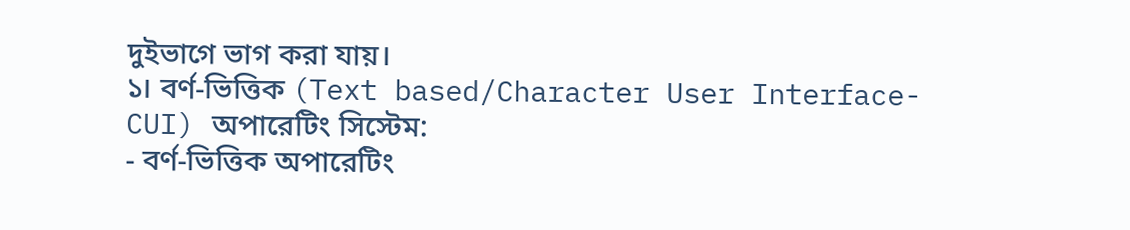দুইভাগে ভাগ করা যায়।
১। বর্ণ-ভিত্তিক (Text based/Character User Interface-CUI) অপারেটিং সিস্টেম:
- বর্ণ-ভিত্তিক অপারেটিং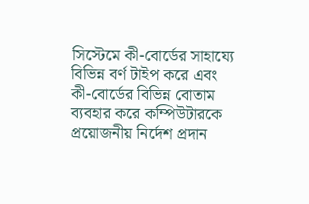সিস্টেমে কী-বোর্ডের সাহায্যে বিভিন্ন বর্ণ টাইপ করে এবং কী-বোর্ডের বিভিন্ন বোতাম ব্যবহার করে কম্পিউটারকে প্রয়োজনীয় নির্দেশ প্রদান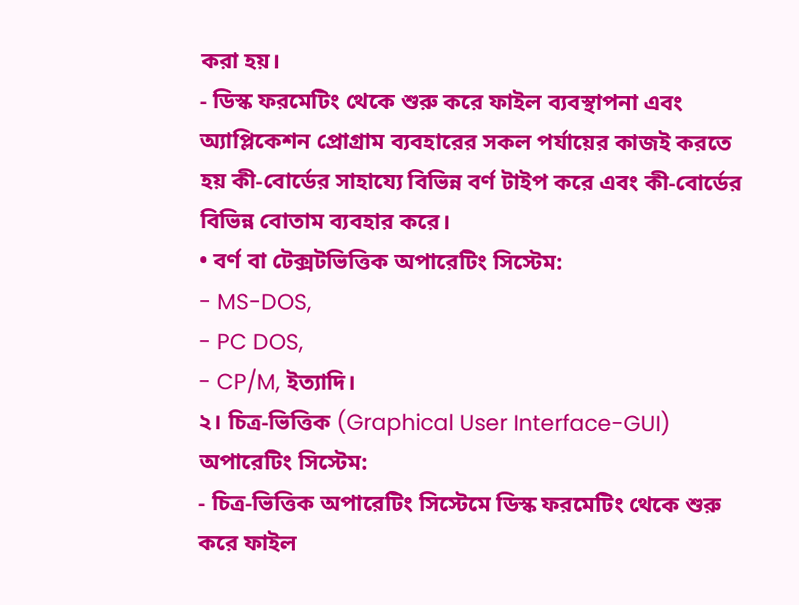করা হয়।
- ডিস্ক ফরমেটিং থেকে শুরু করে ফাইল ব্যবস্থাপনা এবং অ্যাপ্লিকেশন প্রোগ্রাম ব্যবহারের সকল পর্যায়ের কাজই করতে হয় কী-বোর্ডের সাহায্যে বিভিন্ন বর্ণ টাইপ করে এবং কী-বোর্ডের বিভিন্ন বোতাম ব্যবহার করে।
• বর্ণ বা টেক্সটভিত্তিক অপারেটিং সিস্টেম:
- MS-DOS,
- PC DOS,
- CP/M, ইত্যাদি।
২। চিত্র-ভিত্তিক (Graphical User Interface-GUI) অপারেটিং সিস্টেম:
- চিত্র-ভিত্তিক অপারেটিং সিস্টেমে ডিস্ক ফরমেটিং থেকে শুরু করে ফাইল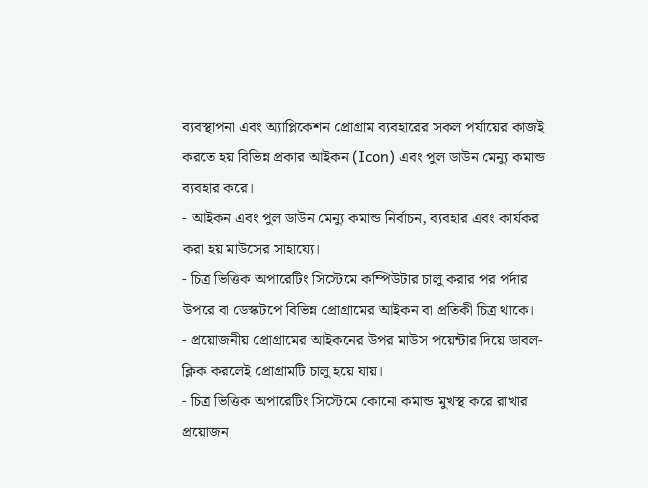ব্যবস্থাপনা এবং অ্যাপ্লিকেশন প্রোগ্রাম ব্যবহারের সকল পর্যায়ের কাজই করতে হয় বিভিন্ন প্রকার আইকন (Icon) এবং পুল ডাউন মেন্যু কমান্ড ব্যবহার করে।
- আইকন এবং পুল ডাউন মেন্যু কমান্ড নির্বাচন, ব্যবহার এবং কার্যকর করা হয় মাউসের সাহায্যে।
- চিত্র ভিত্তিক অপারেটিং সিস্টেমে কম্পিউটার চালু করার পর পর্দার উপরে বা ডেস্কটপে বিভিন্ন প্রোগ্রামের আইকন বা প্রতিকী চিত্র থাকে।
- প্রয়োজনীয় প্রোগ্রামের আইকনের উপর মাউস পয়েন্টার দিয়ে ডাবল-ক্লিক করলেই প্রোগ্রামটি চালু হয়ে যায়।
- চিত্র ভিত্তিক অপারেটিং সিস্টেমে কোনো কমান্ড মুখস্থ করে রাখার প্রয়োজন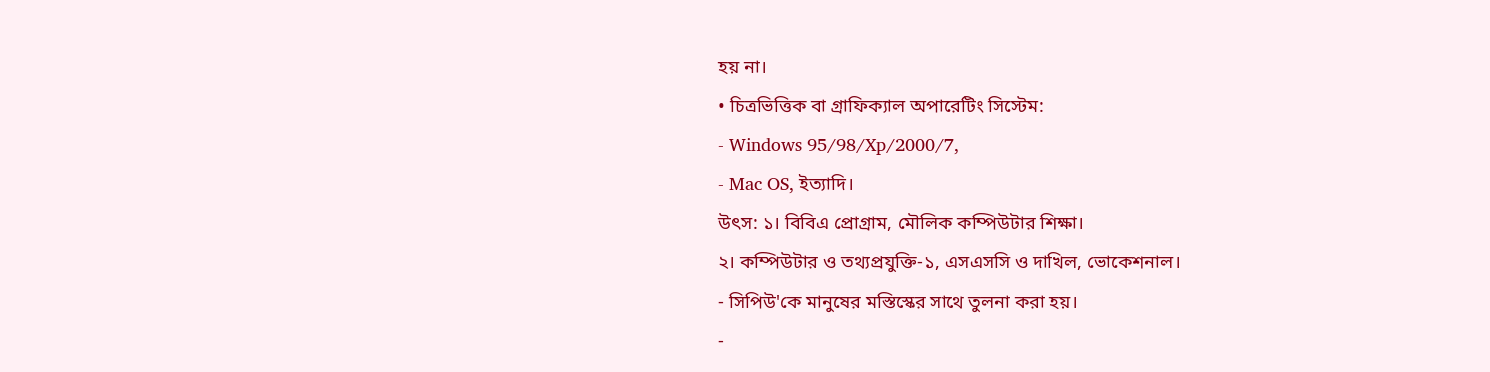হয় না।
• চিত্রভিত্তিক বা গ্রাফিক্যাল অপারেটিং সিস্টেম:
- Windows 95/98/Xp/2000/7,
- Mac OS, ইত্যাদি।
উৎস: ১। বিবিএ প্রোগ্রাম, মৌলিক কম্পিউটার শিক্ষা।
২। কম্পিউটার ও তথ্যপ্রযুক্তি-১, এসএসসি ও দাখিল, ভোকেশনাল।
- সিপিউ'কে মানুষের মস্তিস্কের সাথে তুলনা করা হয়।
-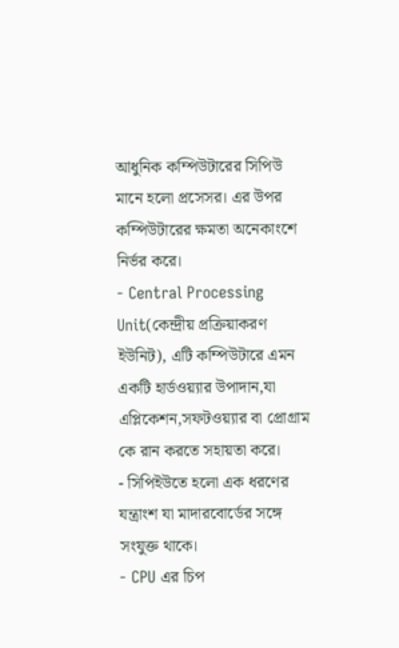আধুনিক কম্পিউটারের সিপিউ মানে হলো প্রসেসর। এর উপর কম্পিউটারের ক্ষমতা অনেকাংশে নির্ভর করে।
- Central Processing Unit(কেন্দ্রীয় প্রক্রিয়াকরণ ইউনিট), এটি কম্পিউটারে এমন একটি হার্ডওয়্যার উপাদান,যা এপ্লিকেশন,সফটওয়্যার বা প্রোগ্রাম কে রান করতে সহায়তা করে।
- সিপিইউতে হলো এক ধরণের যন্ত্রাংশ যা মাদারবোর্ডের সঙ্গে সংযুক্ত থাকে।
- CPU এর চিপ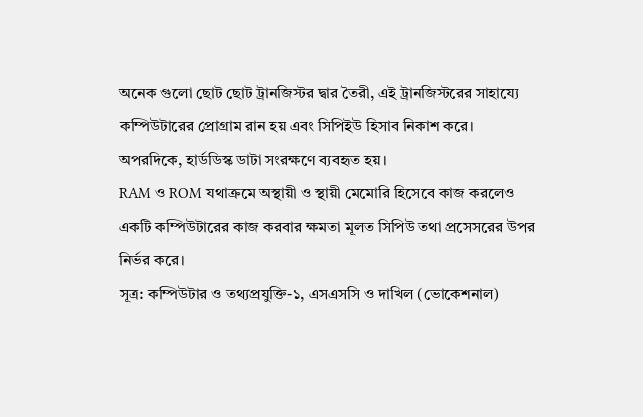অনেক গুলো ছোট ছোট ট্রানজিস্টর দ্বার তৈরী, এই ট্রানজিস্টরের সাহায্যে কম্পিউটারের প্রোগ্রাম রান হয় এবং সিপিইউ হিসাব নিকাশ করে।
অপরদিকে, হার্ডডিস্ক ডাটা সংরক্ষণে ব্যবহৃত হয়।
RAM ও ROM যথাক্রমে অস্থায়ী ও স্থায়ী মেমোরি হিসেবে কাজ করলেও একটি কম্পিউটারের কাজ করবার ক্ষমতা মূলত সিপিউ তথা প্রসেসরের উপর নির্ভর করে।
সূত্র: কম্পিউটার ও তথ্যপ্রযুক্তি-১, এসএসসি ও দাখিল (ভোকেশনাল)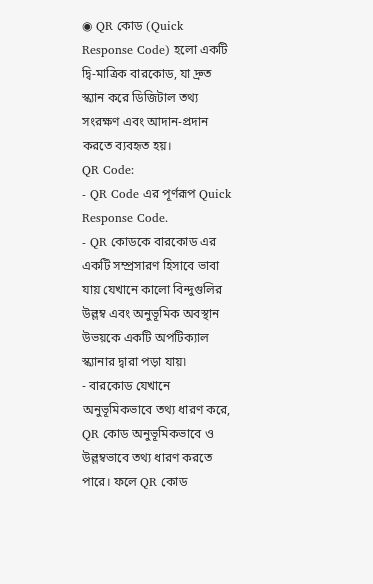◉ QR কোড (Quick Response Code) হলো একটি দ্বি-মাত্রিক বারকোড, যা দ্রুত স্ক্যান করে ডিজিটাল তথ্য সংরক্ষণ এবং আদান-প্রদান করতে ব্যবহৃত হয়।
QR Code:
- QR Code এর পূর্ণরূপ Quick Response Code.
- QR কোডকে বারকোড এর একটি সম্প্রসারণ হিসাবে ভাবা যায় যেখানে কালো বিন্দুগুলির উল্লম্ব এবং অনুভূমিক অবস্থান উভয়কে একটি অপটিক্যাল স্ক্যানার দ্বারা পড়া যায়৷
- বারকোড যেখানে অনুভূমিকভাবে তথ্য ধারণ করে, QR কোড অনুভূমিকভাবে ও উল্লম্বভাবে তথ্য ধারণ করতে পারে। ফলে QR কোড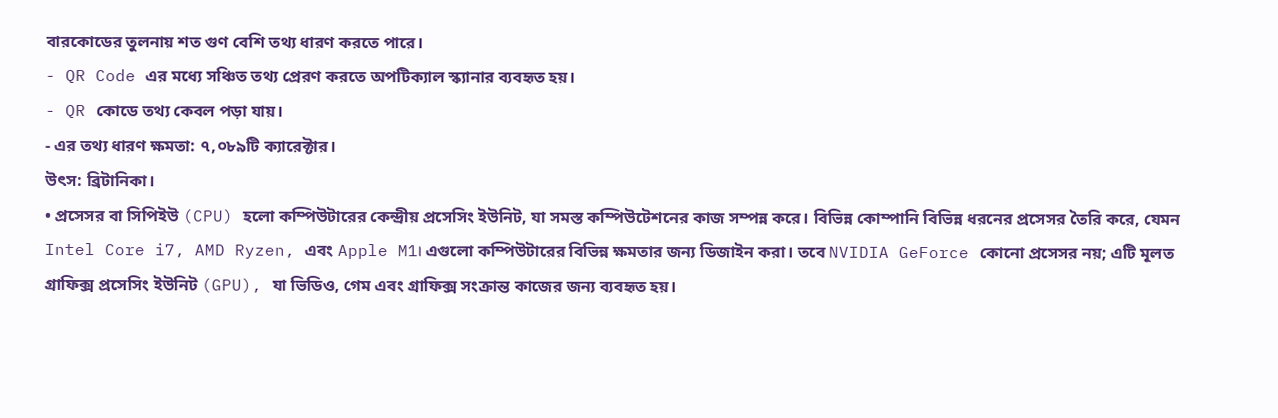বারকোডের তুলনায় শত গুণ বেশি তথ্য ধারণ করতে পারে।
- QR Code এর মধ্যে সঞ্চিত তথ্য প্রেরণ করতে অপটিক্যাল স্ক্যানার ব্যবহৃত হয়।
- QR কোডে তথ্য কেবল পড়া যায়।
- এর তথ্য ধারণ ক্ষমতা: ৭,০৮৯টি ক্যারেক্টার।
উৎস: ব্রিটানিকা।
• প্রসেসর বা সিপিইউ (CPU) হলো কম্পিউটারের কেন্দ্রীয় প্রসেসিং ইউনিট, যা সমস্ত কম্পিউটেশনের কাজ সম্পন্ন করে। বিভিন্ন কোম্পানি বিভিন্ন ধরনের প্রসেসর তৈরি করে, যেমন Intel Core i7, AMD Ryzen, এবং Apple M1। এগুলো কম্পিউটারের বিভিন্ন ক্ষমতার জন্য ডিজাইন করা। তবে NVIDIA GeForce কোনো প্রসেসর নয়; এটি মূলত গ্রাফিক্স প্রসেসিং ইউনিট (GPU), যা ভিডিও, গেম এবং গ্রাফিক্স সংক্রান্ত কাজের জন্য ব্যবহৃত হয়।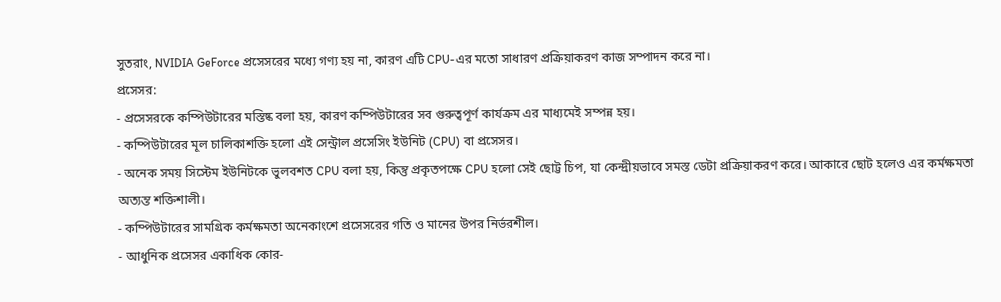সুতরাং, NVIDIA GeForce প্রসেসরের মধ্যে গণ্য হয় না, কারণ এটি CPU-এর মতো সাধারণ প্রক্রিয়াকরণ কাজ সম্পাদন করে না।
প্রসেসর:
- প্রসেসরকে কম্পিউটারের মস্তিষ্ক বলা হয়, কারণ কম্পিউটারের সব গুরুত্বপূর্ণ কার্যক্রম এর মাধ্যমেই সম্পন্ন হয়।
- কম্পিউটারের মূল চালিকাশক্তি হলো এই সেন্ট্রাল প্রসেসিং ইউনিট (CPU) বা প্রসেসর।
- অনেক সময় সিস্টেম ইউনিটকে ভুলবশত CPU বলা হয়, কিন্তু প্রকৃতপক্ষে CPU হলো সেই ছোট্ট চিপ, যা কেন্দ্রীয়ভাবে সমস্ত ডেটা প্রক্রিয়াকরণ করে। আকারে ছোট হলেও এর কর্মক্ষমতা অত্যন্ত শক্তিশালী।
- কম্পিউটারের সামগ্রিক কর্মক্ষমতা অনেকাংশে প্রসেসরের গতি ও মানের উপর নির্ভরশীল।
- আধুনিক প্রসেসর একাধিক কোর-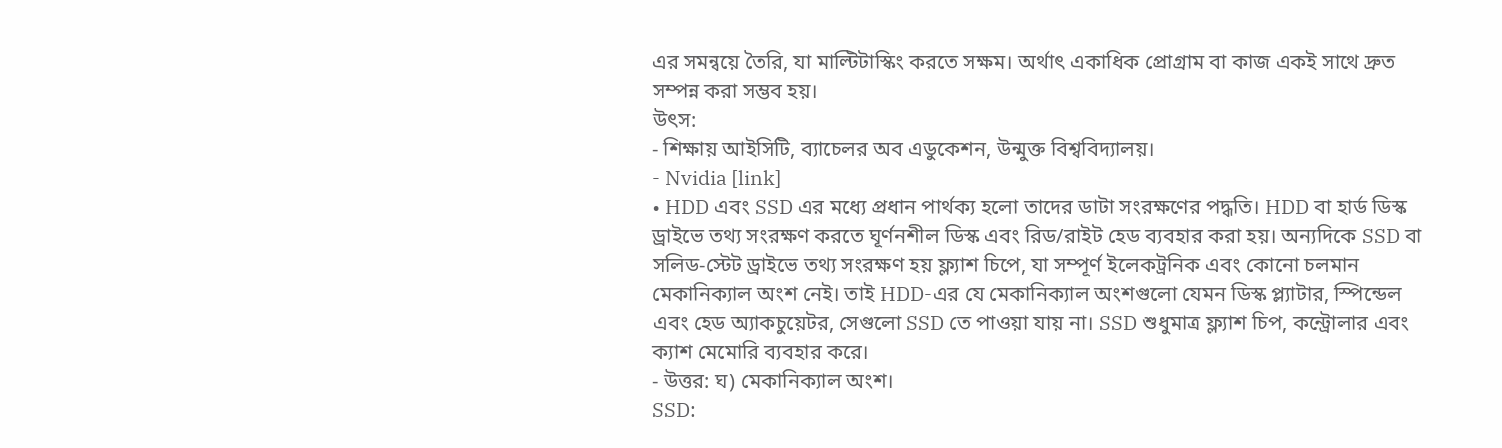এর সমন্বয়ে তৈরি, যা মাল্টিটাস্কিং করতে সক্ষম। অর্থাৎ একাধিক প্রোগ্রাম বা কাজ একই সাথে দ্রুত সম্পন্ন করা সম্ভব হয়।
উৎস:
- শিক্ষায় আইসিটি, ব্যাচেলর অব এডুকেশন, উন্মুক্ত বিশ্ববিদ্যালয়।
- Nvidia [link]
• HDD এবং SSD এর মধ্যে প্রধান পার্থক্য হলো তাদের ডাটা সংরক্ষণের পদ্ধতি। HDD বা হার্ড ডিস্ক ড্রাইভে তথ্য সংরক্ষণ করতে ঘূর্ণনশীল ডিস্ক এবং রিড/রাইট হেড ব্যবহার করা হয়। অন্যদিকে SSD বা সলিড-স্টেট ড্রাইভে তথ্য সংরক্ষণ হয় ফ্ল্যাশ চিপে, যা সম্পূর্ণ ইলেকট্রনিক এবং কোনো চলমান মেকানিক্যাল অংশ নেই। তাই HDD-এর যে মেকানিক্যাল অংশগুলো যেমন ডিস্ক প্ল্যাটার, স্পিন্ডেল এবং হেড অ্যাকচুয়েটর, সেগুলো SSD তে পাওয়া যায় না। SSD শুধুমাত্র ফ্ল্যাশ চিপ, কন্ট্রোলার এবং ক্যাশ মেমোরি ব্যবহার করে।
- উত্তর: ঘ) মেকানিক্যাল অংশ।
SSD: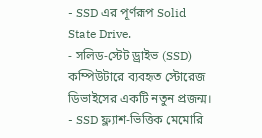- SSD এর পূর্ণরূপ Solid State Drive.
- সলিড-স্টেট ড্রাইভ (SSD) কম্পিউটারে ব্যবহৃত স্টোরেজ ডিভাইসের একটি নতুন প্রজন্ম।
- SSD ফ্ল্যাশ-ভিত্তিক মেমোরি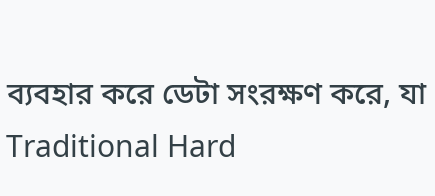ব্যবহার করে ডেটা সংরক্ষণ করে, যা Traditional Hard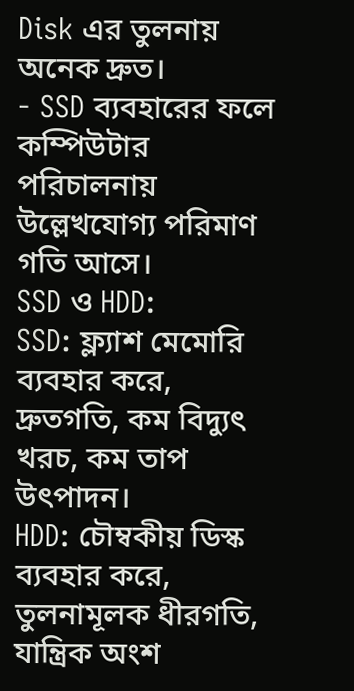Disk এর তুলনায় অনেক দ্রুত।
- SSD ব্যবহারের ফলে কম্পিউটার পরিচালনায় উল্লেখযোগ্য পরিমাণ গতি আসে।
SSD ও HDD:
SSD: ফ্ল্যাশ মেমোরি ব্যবহার করে, দ্রুতগতি, কম বিদ্যুৎ খরচ, কম তাপ উৎপাদন।
HDD: চৌম্বকীয় ডিস্ক ব্যবহার করে, তুলনামূলক ধীরগতি, যান্ত্রিক অংশ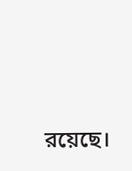রয়েছে।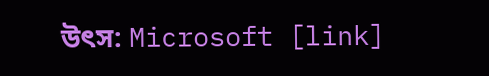উৎস: Microsoft [link]